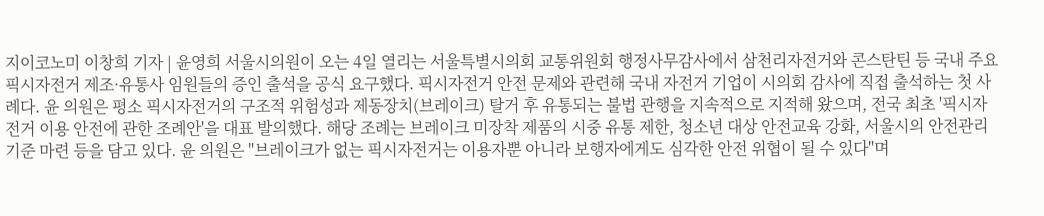지이코노미 이창희 기자 | 윤영희 서울시의원이 오는 4일 열리는 서울특별시의회 교통위원회 행정사무감사에서 삼천리자전거와 콘스탄틴 등 국내 주요 픽시자전거 제조·유통사 임원들의 증인 출석을 공식 요구했다. 픽시자전거 안전 문제와 관련해 국내 자전거 기업이 시의회 감사에 직접 출석하는 첫 사례다. 윤 의원은 평소 픽시자전거의 구조적 위험성과 제동장치(브레이크) 탈거 후 유통되는 불법 관행을 지속적으로 지적해 왔으며, 전국 최초 '픽시자전거 이용 안전에 관한 조례안'을 대표 발의했다. 해당 조례는 브레이크 미장착 제품의 시중 유통 제한, 청소년 대상 안전교육 강화, 서울시의 안전관리 기준 마련 등을 담고 있다. 윤 의원은 "브레이크가 없는 픽시자전거는 이용자뿐 아니라 보행자에게도 심각한 안전 위협이 될 수 있다"며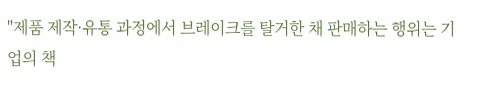"제품 제작·유통 과정에서 브레이크를 탈거한 채 판매하는 행위는 기업의 책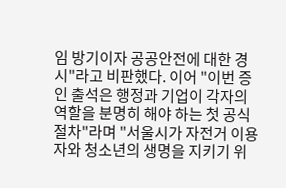임 방기이자 공공안전에 대한 경시"라고 비판했다. 이어 "이번 증인 출석은 행정과 기업이 각자의 역할을 분명히 해야 하는 첫 공식 절차"라며 "서울시가 자전거 이용자와 청소년의 생명을 지키기 위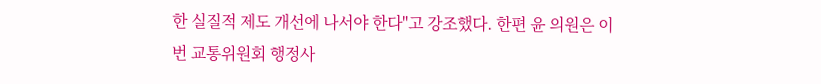한 실질적 제도 개선에 나서야 한다"고 강조했다. 한편 윤 의원은 이번 교통위원회 행정사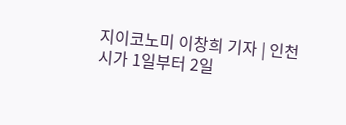지이코노미 이창희 기자 | 인천시가 1일부터 2일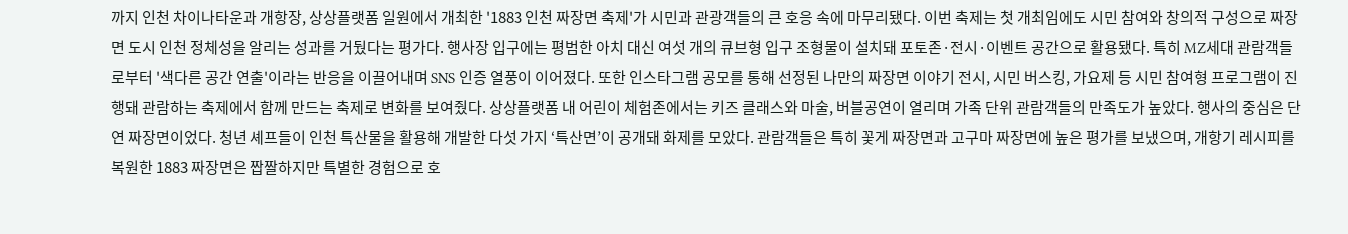까지 인천 차이나타운과 개항장, 상상플랫폼 일원에서 개최한 '1883 인천 짜장면 축제'가 시민과 관광객들의 큰 호응 속에 마무리됐다. 이번 축제는 첫 개최임에도 시민 참여와 창의적 구성으로 짜장면 도시 인천 정체성을 알리는 성과를 거뒀다는 평가다. 행사장 입구에는 평범한 아치 대신 여섯 개의 큐브형 입구 조형물이 설치돼 포토존·전시·이벤트 공간으로 활용됐다. 특히 MZ세대 관람객들로부터 '색다른 공간 연출'이라는 반응을 이끌어내며 SNS 인증 열풍이 이어졌다. 또한 인스타그램 공모를 통해 선정된 나만의 짜장면 이야기 전시, 시민 버스킹, 가요제 등 시민 참여형 프로그램이 진행돼 관람하는 축제에서 함께 만드는 축제로 변화를 보여줬다. 상상플랫폼 내 어린이 체험존에서는 키즈 클래스와 마술, 버블공연이 열리며 가족 단위 관람객들의 만족도가 높았다. 행사의 중심은 단연 짜장면이었다. 청년 셰프들이 인천 특산물을 활용해 개발한 다섯 가지 ‘특산면’이 공개돼 화제를 모았다. 관람객들은 특히 꽃게 짜장면과 고구마 짜장면에 높은 평가를 보냈으며, 개항기 레시피를 복원한 1883 짜장면은 짭짤하지만 특별한 경험으로 호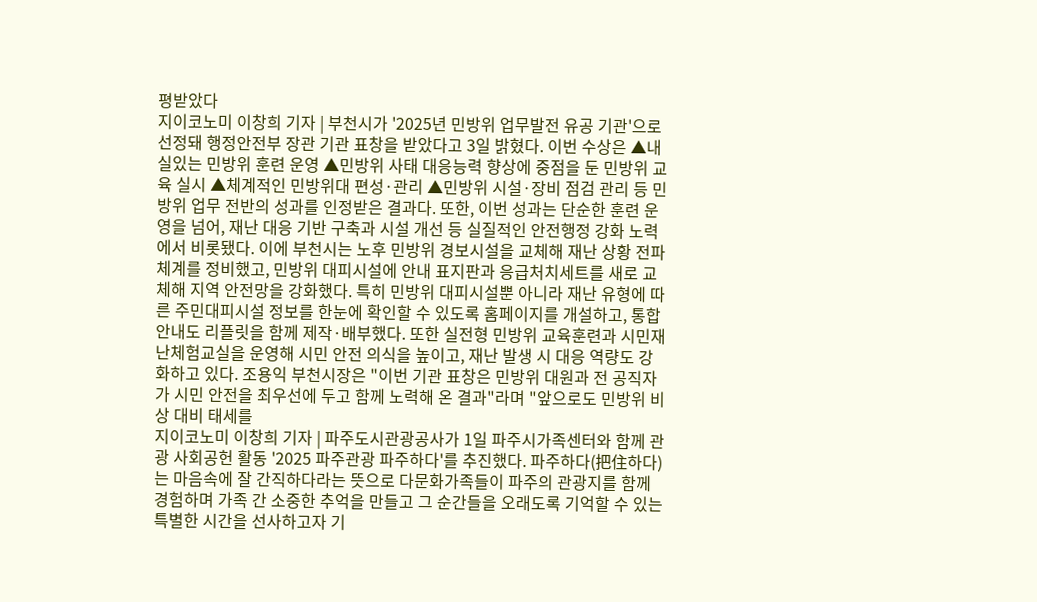평받았다
지이코노미 이창희 기자 | 부천시가 '2025년 민방위 업무발전 유공 기관'으로 선정돼 행정안전부 장관 기관 표창을 받았다고 3일 밝혔다. 이번 수상은 ▲내실있는 민방위 훈련 운영 ▲민방위 사태 대응능력 향상에 중점을 둔 민방위 교육 실시 ▲체계적인 민방위대 편성·관리 ▲민방위 시설·장비 점검 관리 등 민방위 업무 전반의 성과를 인정받은 결과다. 또한, 이번 성과는 단순한 훈련 운영을 넘어, 재난 대응 기반 구축과 시설 개선 등 실질적인 안전행정 강화 노력에서 비롯됐다. 이에 부천시는 노후 민방위 경보시설을 교체해 재난 상황 전파 체계를 정비했고, 민방위 대피시설에 안내 표지판과 응급처치세트를 새로 교체해 지역 안전망을 강화했다. 특히 민방위 대피시설뿐 아니라 재난 유형에 따른 주민대피시설 정보를 한눈에 확인할 수 있도록 홈페이지를 개설하고, 통합안내도 리플릿을 함께 제작·배부했다. 또한 실전형 민방위 교육훈련과 시민재난체험교실을 운영해 시민 안전 의식을 높이고, 재난 발생 시 대응 역량도 강화하고 있다. 조용익 부천시장은 "이번 기관 표창은 민방위 대원과 전 공직자가 시민 안전을 최우선에 두고 함께 노력해 온 결과"라며 "앞으로도 민방위 비상 대비 태세를
지이코노미 이창희 기자 | 파주도시관광공사가 1일 파주시가족센터와 함께 관광 사회공헌 활동 '2025 파주관광 파주하다'를 추진했다. 파주하다(把住하다)는 마음속에 잘 간직하다라는 뜻으로 다문화가족들이 파주의 관광지를 함께 경험하며 가족 간 소중한 추억을 만들고 그 순간들을 오래도록 기억할 수 있는 특별한 시간을 선사하고자 기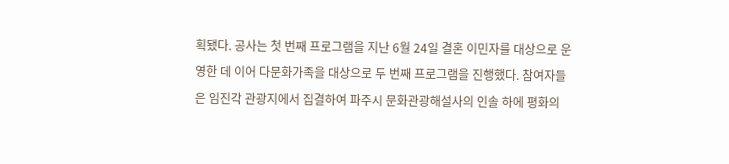획됐다. 공사는 첫 번째 프로그램을 지난 6월 24일 결혼 이민자를 대상으로 운영한 데 이어 다문화가족을 대상으로 두 번째 프로그램을 진행했다. 참여자들은 임진각 관광지에서 집결하여 파주시 문화관광해설사의 인솔 하에 평화의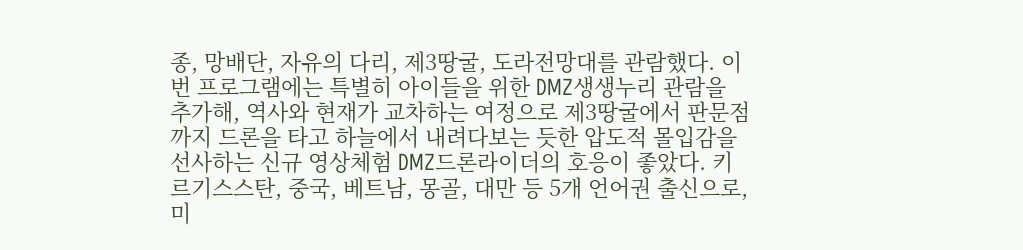종, 망배단, 자유의 다리, 제3땅굴, 도라전망대를 관람했다. 이번 프로그램에는 특별히 아이들을 위한 DMZ생생누리 관람을 추가해, 역사와 현재가 교차하는 여정으로 제3땅굴에서 판문점까지 드론을 타고 하늘에서 내려다보는 듯한 압도적 몰입감을 선사하는 신규 영상체험 DMZ드론라이더의 호응이 좋았다. 키르기스스탄, 중국, 베트남, 몽골, 대만 등 5개 언어권 출신으로, 미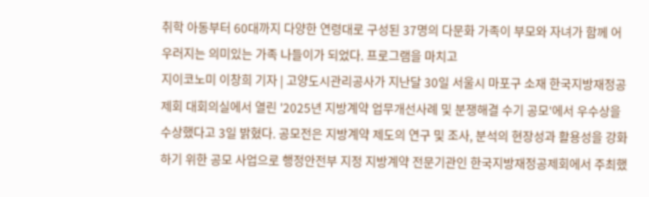취학 아동부터 60대까지 다양한 연령대로 구성된 37명의 다문화 가족이 부모와 자녀가 함께 어우러지는 의미있는 가족 나들이가 되었다. 프로그램을 마치고
지이코노미 이창희 기자 | 고양도시관리공사가 지난달 30일 서울시 마포구 소재 한국지방재정공제회 대회의실에서 열린 '2025년 지방계약 업무개선사례 및 분쟁해결 수기 공모'에서 우수상을 수상했다고 3일 밝혔다. 공모전은 지방계약 제도의 연구 및 조사, 분석의 현장성과 활용성을 강화하기 위한 공모 사업으로 행정안전부 지정 지방계약 전문기관인 한국지방재정공제회에서 주최했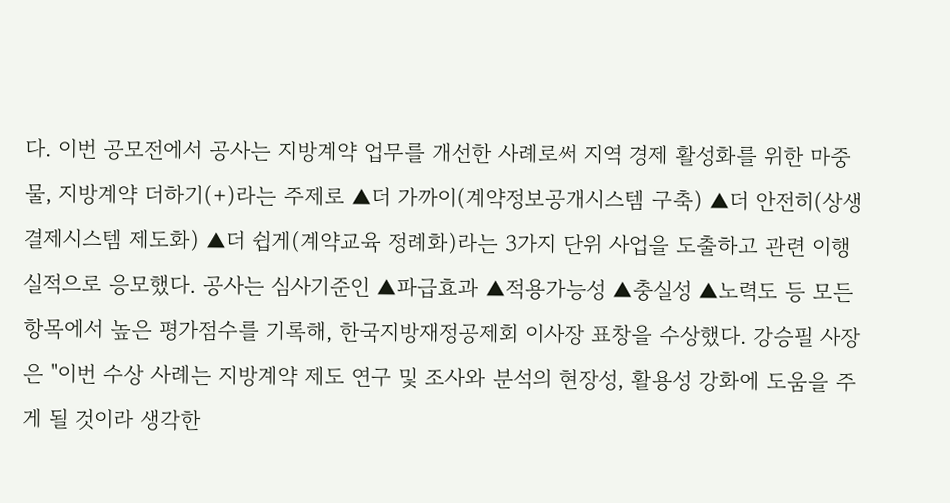다. 이번 공모전에서 공사는 지방계약 업무를 개선한 사례로써 지역 경제 활성화를 위한 마중물, 지방계약 더하기(+)라는 주제로 ▲더 가까이(계약정보공개시스템 구축) ▲더 안전히(상생결제시스템 제도화) ▲더 쉽게(계약교육 정례화)라는 3가지 단위 사업을 도출하고 관련 이행 실적으로 응모했다. 공사는 심사기준인 ▲파급효과 ▲적용가능성 ▲충실성 ▲노력도 등 모든 항목에서 높은 평가점수를 기록해, 한국지방재정공제회 이사장 표창을 수상했다. 강승필 사장은 "이번 수상 사례는 지방계약 제도 연구 및 조사와 분석의 현장성, 활용성 강화에 도움을 주게 될 것이라 생각한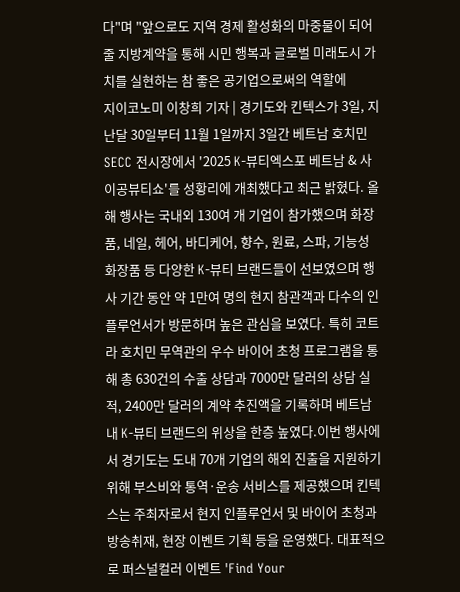다"며 "앞으로도 지역 경제 활성화의 마중물이 되어줄 지방계약을 통해 시민 행복과 글로벌 미래도시 가치를 실현하는 참 좋은 공기업으로써의 역할에
지이코노미 이창희 기자 | 경기도와 킨텍스가 3일, 지난달 30일부터 11월 1일까지 3일간 베트남 호치민 SECC 전시장에서 '2025 K-뷰티엑스포 베트남 & 사이공뷰티쇼'를 성황리에 개최했다고 최근 밝혔다. 올해 행사는 국내외 130여 개 기업이 참가했으며 화장품, 네일, 헤어, 바디케어, 향수, 원료, 스파, 기능성 화장품 등 다양한 K-뷰티 브랜드들이 선보였으며 행사 기간 동안 약 1만여 명의 현지 참관객과 다수의 인플루언서가 방문하며 높은 관심을 보였다. 특히 코트라 호치민 무역관의 우수 바이어 초청 프로그램을 통해 총 630건의 수출 상담과 7000만 달러의 상담 실적, 2400만 달러의 계약 추진액을 기록하며 베트남 내 K-뷰티 브랜드의 위상을 한층 높였다.이번 행사에서 경기도는 도내 70개 기업의 해외 진출을 지원하기 위해 부스비와 통역·운송 서비스를 제공했으며 킨텍스는 주최자로서 현지 인플루언서 및 바이어 초청과 방송취재, 현장 이벤트 기획 등을 운영했다. 대표적으로 퍼스널컬러 이벤트 'Find Your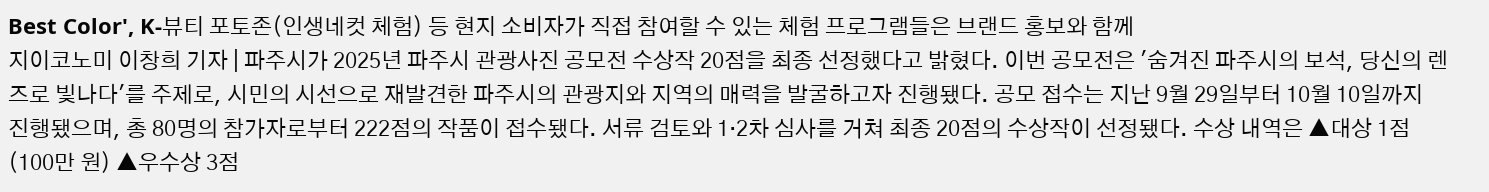Best Color', K-뷰티 포토존(인생네컷 체험) 등 현지 소비자가 직접 참여할 수 있는 체험 프로그램들은 브랜드 홍보와 함께
지이코노미 이창희 기자 | 파주시가 2025년 파주시 관광사진 공모전 수상작 20점을 최종 선정했다고 밝혔다. 이번 공모전은 '숨겨진 파주시의 보석, 당신의 렌즈로 빛나다'를 주제로, 시민의 시선으로 재발견한 파주시의 관광지와 지역의 매력을 발굴하고자 진행됐다. 공모 접수는 지난 9월 29일부터 10월 10일까지 진행됐으며, 총 80명의 참가자로부터 222점의 작품이 접수됐다. 서류 검토와 1·2차 심사를 거쳐 최종 20점의 수상작이 선정됐다. 수상 내역은 ▲대상 1점(100만 원) ▲우수상 3점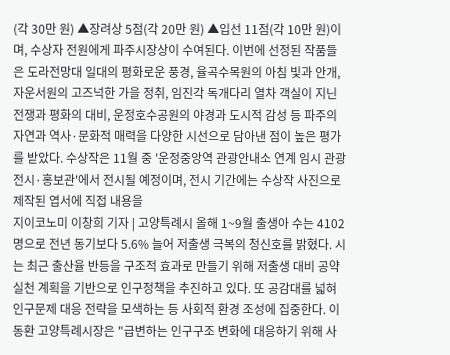(각 30만 원) ▲장려상 5점(각 20만 원) ▲입선 11점(각 10만 원)이며, 수상자 전원에게 파주시장상이 수여된다. 이번에 선정된 작품들은 도라전망대 일대의 평화로운 풍경, 율곡수목원의 아침 빛과 안개, 자운서원의 고즈넉한 가을 정취, 임진각 독개다리 열차 객실이 지닌 전쟁과 평화의 대비, 운정호수공원의 야경과 도시적 감성 등 파주의 자연과 역사·문화적 매력을 다양한 시선으로 담아낸 점이 높은 평가를 받았다. 수상작은 11월 중 '운정중앙역 관광안내소 연계 임시 관광 전시·홍보관'에서 전시될 예정이며, 전시 기간에는 수상작 사진으로 제작된 엽서에 직접 내용을
지이코노미 이창희 기자 | 고양특례시 올해 1~9월 출생아 수는 4102명으로 전년 동기보다 5.6% 늘어 저출생 극복의 청신호를 밝혔다. 시는 최근 출산율 반등을 구조적 효과로 만들기 위해 저출생 대비 공약 실천 계획을 기반으로 인구정책을 추진하고 있다. 또 공감대를 넓혀 인구문제 대응 전략을 모색하는 등 사회적 환경 조성에 집중한다. 이동환 고양특례시장은 "급변하는 인구구조 변화에 대응하기 위해 사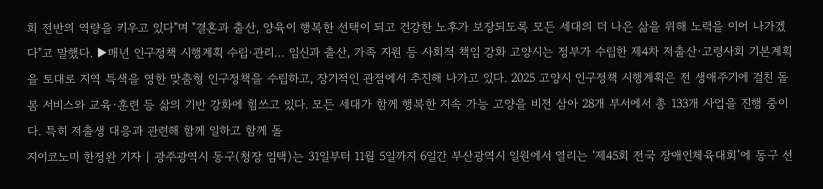회 전반의 역량을 키우고 있다"며 "결혼과 출산, 양육이 행복한 선택이 되고 건강한 노후가 보장되도록 모든 세대의 더 나은 삶을 위해 노력을 이어 나가겠다"고 말했다. ▶매년 인구정책 시행계획 수립·관리… 임신과 출산, 가족 지원 등 사회적 책임 강화 고양시는 정부가 수립한 제4차 저출산·고령사회 기본계획을 토대로 지역 특색을 영한 맞춤형 인구정책을 수립하고, 장기적인 관점에서 추진해 나가고 있다. 2025 고양시 인구정책 시행계획은 전 생애주기에 걸친 돌봄 서비스와 교육·훈련 등 삶의 기반 강화에 힘쓰고 있다. 모든 세대가 함께 행복한 지속 가능 고양을 비전 삼아 28개 부서에서 총 133개 사업을 진행 중이다. 특히 저출생 대응과 관련해 함께 일하고 함께 돌
지이코노미 한정완 기자 | 광주광역시 동구(청장 임택)는 31일부터 11월 5일까지 6일간 부산광역시 일원에서 열리는 ‘제45회 전국 장애인체육대회’에 동구 선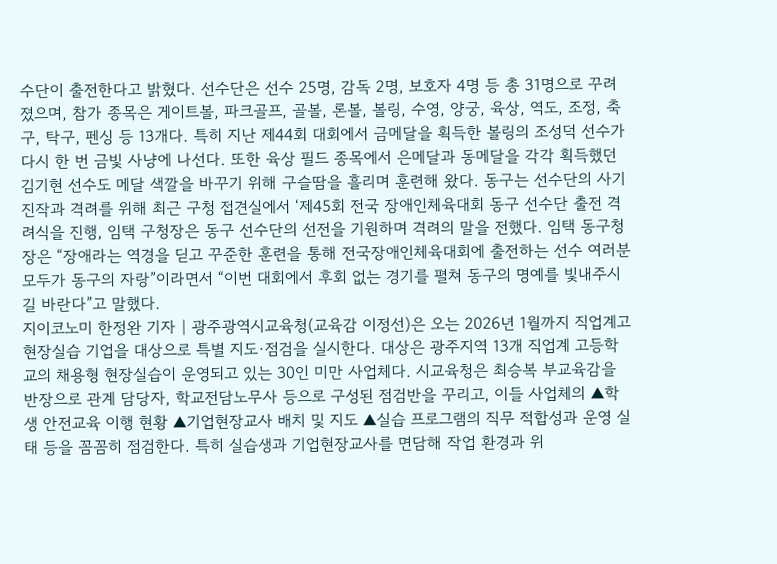수단이 출전한다고 밝혔다. 선수단은 선수 25명, 감독 2명, 보호자 4명 등 총 31명으로 꾸려졌으며, 참가 종목은 게이트볼, 파크골프, 골볼, 론볼, 볼링, 수영, 양궁, 육상, 역도, 조정, 축구, 탁구, 펜싱 등 13개다. 특히 지난 제44회 대회에서 금메달을 획득한 볼링의 조성덕 선수가 다시 한 번 금빛 사냥에 나선다. 또한 육상 필드 종목에서 은메달과 동메달을 각각 획득했던 김기현 선수도 메달 색깔을 바꾸기 위해 구슬땀을 흘리며 훈련해 왔다. 동구는 선수단의 사기 진작과 격려를 위해 최근 구청 접견실에서 ‘제45회 전국 장애인체육대회 동구 선수단 출전 격려식을 진행, 임택 구청장은 동구 선수단의 선전을 기원하며 격려의 말을 전했다. 임택 동구청장은 “장애라는 역경을 딛고 꾸준한 훈련을 통해 전국장애인체육대회에 출전하는 선수 여러분 모두가 동구의 자랑”이라면서 “이번 대회에서 후회 없는 경기를 펼쳐 동구의 명예를 빛내주시길 바란다”고 말했다.
지이코노미 한정완 기자 | 광주광역시교육청(교육감 이정선)은 오는 2026년 1월까지 직업계고 현장실습 기업을 대상으로 특별 지도·점검을 실시한다. 대상은 광주지역 13개 직업계 고등학교의 채용형 현장실습이 운영되고 있는 30인 미만 사업체다. 시교육청은 최승복 부교육감을 반장으로 관계 담당자, 학교전담노무사 등으로 구성된 점검반을 꾸리고, 이들 사업체의 ▲학생 안전교육 이행 현황 ▲기업현장교사 배치 및 지도 ▲실습 프로그램의 직무 적합성과 운영 실태 등을 꼼꼼히 점검한다. 특히 실습생과 기업현장교사를 면담해 작업 환경과 위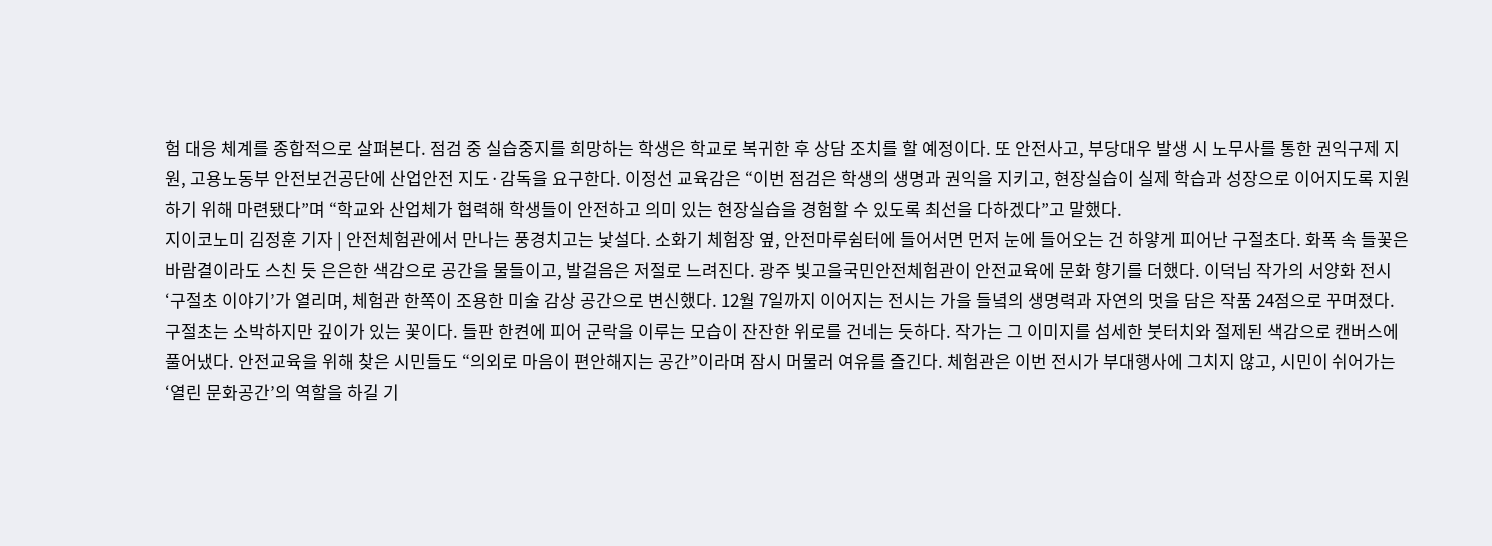험 대응 체계를 종합적으로 살펴본다. 점검 중 실습중지를 희망하는 학생은 학교로 복귀한 후 상담 조치를 할 예정이다. 또 안전사고, 부당대우 발생 시 노무사를 통한 권익구제 지원, 고용노동부 안전보건공단에 산업안전 지도·감독을 요구한다. 이정선 교육감은 “이번 점검은 학생의 생명과 권익을 지키고, 현장실습이 실제 학습과 성장으로 이어지도록 지원하기 위해 마련됐다”며 “학교와 산업체가 협력해 학생들이 안전하고 의미 있는 현장실습을 경험할 수 있도록 최선을 다하겠다”고 말했다.
지이코노미 김정훈 기자 | 안전체험관에서 만나는 풍경치고는 낯설다. 소화기 체험장 옆, 안전마루쉼터에 들어서면 먼저 눈에 들어오는 건 하얗게 피어난 구절초다. 화폭 속 들꽃은 바람결이라도 스친 듯 은은한 색감으로 공간을 물들이고, 발걸음은 저절로 느려진다. 광주 빛고을국민안전체험관이 안전교육에 문화 향기를 더했다. 이덕님 작가의 서양화 전시 ‘구절초 이야기’가 열리며, 체험관 한쪽이 조용한 미술 감상 공간으로 변신했다. 12월 7일까지 이어지는 전시는 가을 들녘의 생명력과 자연의 멋을 담은 작품 24점으로 꾸며졌다. 구절초는 소박하지만 깊이가 있는 꽃이다. 들판 한켠에 피어 군락을 이루는 모습이 잔잔한 위로를 건네는 듯하다. 작가는 그 이미지를 섬세한 붓터치와 절제된 색감으로 캔버스에 풀어냈다. 안전교육을 위해 찾은 시민들도 “의외로 마음이 편안해지는 공간”이라며 잠시 머물러 여유를 즐긴다. 체험관은 이번 전시가 부대행사에 그치지 않고, 시민이 쉬어가는 ‘열린 문화공간’의 역할을 하길 기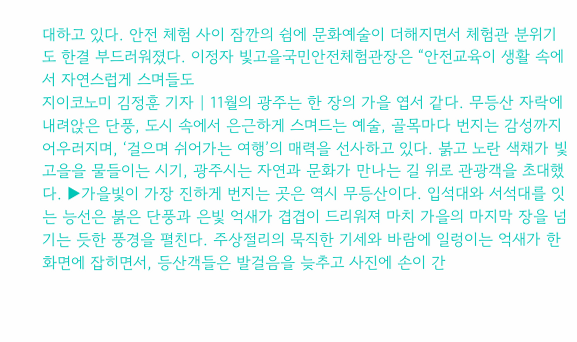대하고 있다. 안전 체험 사이 잠깐의 쉼에 문화예술이 더해지면서 체험관 분위기도 한결 부드러워졌다. 이정자 빛고을국민안전체험관장은 “안전교육이 생활 속에서 자연스럽게 스며들도
지이코노미 김정훈 기자 | 11월의 광주는 한 장의 가을 엽서 같다. 무등산 자락에 내려앉은 단풍, 도시 속에서 은근하게 스며드는 예술, 골목마다 번지는 감성까지 어우러지며, ‘걸으며 쉬어가는 여행’의 매력을 선사하고 있다. 붉고 노란 색채가 빛고을을 물들이는 시기, 광주시는 자연과 문화가 만나는 길 위로 관광객을 초대했다. ▶가을빛이 가장 진하게 번지는 곳은 역시 무등산이다. 입석대와 서석대를 잇는 능선은 붉은 단풍과 은빛 억새가 겹겹이 드리워져 마치 가을의 마지막 장을 넘기는 듯한 풍경을 펼친다. 주상절리의 묵직한 기세와 바람에 일렁이는 억새가 한 화면에 잡히면서, 등산객들은 발걸음을 늦추고 사진에 손이 간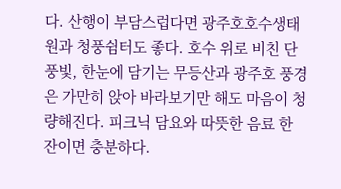다. 산행이 부담스럽다면 광주호호수생태원과 청풍쉼터도 좋다. 호수 위로 비친 단풍빛, 한눈에 담기는 무등산과 광주호 풍경은 가만히 앉아 바라보기만 해도 마음이 청량해진다. 피크닉 담요와 따뜻한 음료 한 잔이면 충분하다.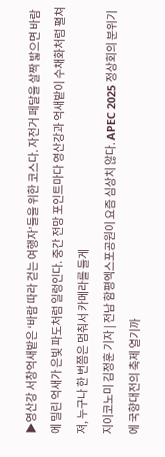▶영산강 서창억새밭은 ‘바람 따라 걷는 여행자’들을 위한 코스다. 자전거 페달을 살짝 밟으면 바람에 밀린 억새가 은빛 파도처럼 일렁인다. 중간 전망 포인트마다 영산강과 억새밭이 수채화처럼 펼쳐져, 누구나 한 번쯤은 멈춰서 카메라를 들게
지이코노미 김정훈 기자 | 전남 함평엑스포공원이 요즘 심상치 않다. APEC 2025 정상회의 분위기에 국향대전의 축제 열기까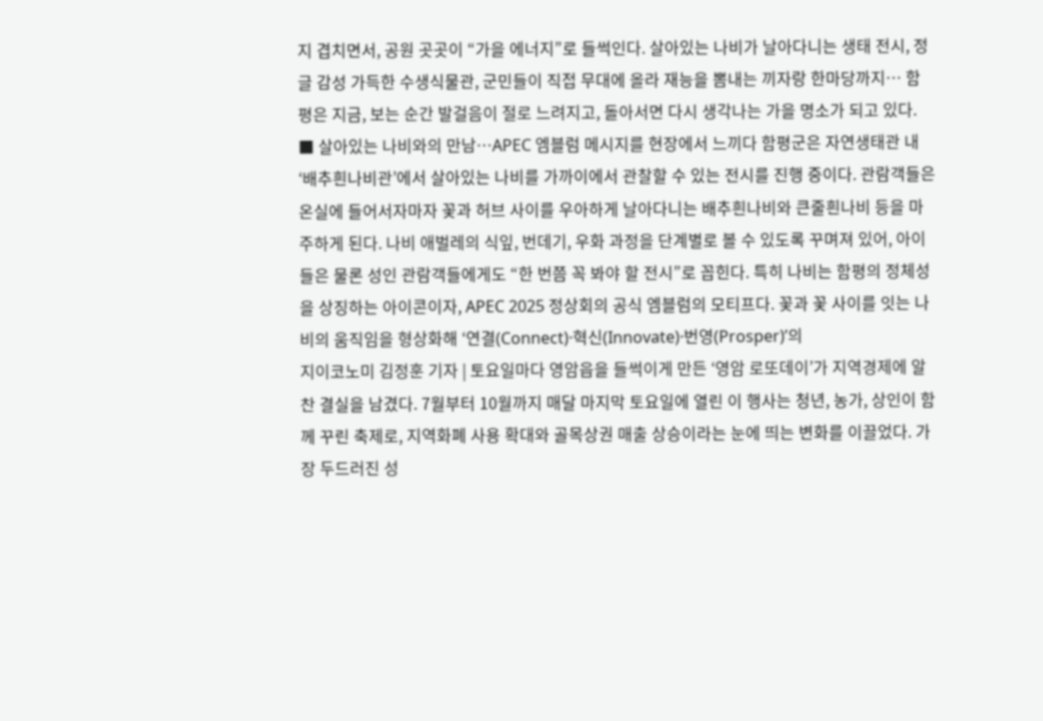지 겹치면서, 공원 곳곳이 “가을 에너지”로 들썩인다. 살아있는 나비가 날아다니는 생태 전시, 정글 감성 가득한 수생식물관, 군민들이 직접 무대에 올라 재능을 뽐내는 끼자랑 한마당까지… 함평은 지금, 보는 순간 발걸음이 절로 느려지고, 돌아서면 다시 생각나는 가을 명소가 되고 있다. ■ 살아있는 나비와의 만남…APEC 엠블럼 메시지를 현장에서 느끼다 함평군은 자연생태관 내 ‘배추흰나비관’에서 살아있는 나비를 가까이에서 관찰할 수 있는 전시를 진행 중이다. 관람객들은 온실에 들어서자마자 꽃과 허브 사이를 우아하게 날아다니는 배추흰나비와 큰줄흰나비 등을 마주하게 된다. 나비 애벌레의 식잎, 번데기, 우화 과정을 단계별로 볼 수 있도록 꾸며져 있어, 아이들은 물론 성인 관람객들에게도 “한 번쯤 꼭 봐야 할 전시”로 꼽힌다. 특히 나비는 함평의 정체성을 상징하는 아이콘이자, APEC 2025 정상회의 공식 엠블럼의 모티프다. 꽃과 꽃 사이를 잇는 나비의 움직임을 형상화해 ‘연결(Connect)·혁신(Innovate)·번영(Prosper)’의
지이코노미 김정훈 기자 | 토요일마다 영암읍을 들썩이게 만든 ‘영암 로또데이’가 지역경제에 알찬 결실을 남겼다. 7월부터 10월까지 매달 마지막 토요일에 열린 이 행사는 청년, 농가, 상인이 함께 꾸린 축제로, 지역화폐 사용 확대와 골목상권 매출 상승이라는 눈에 띄는 변화를 이끌었다. 가장 두드러진 성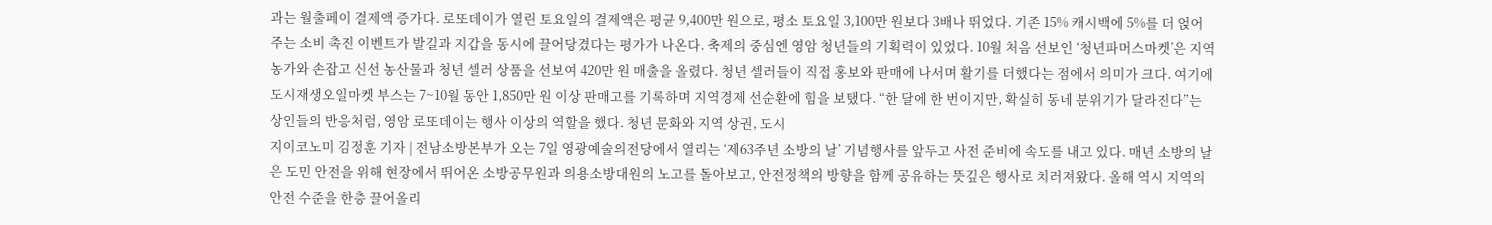과는 월출페이 결제액 증가다. 로또데이가 열린 토요일의 결제액은 평균 9,400만 원으로, 평소 토요일 3,100만 원보다 3배나 뛰었다. 기존 15% 캐시백에 5%를 더 얹어주는 소비 촉진 이벤트가 발길과 지갑을 동시에 끌어당겼다는 평가가 나온다. 축제의 중심엔 영암 청년들의 기획력이 있었다. 10월 처음 선보인 ‘청년파머스마켓’은 지역 농가와 손잡고 신선 농산물과 청년 셀러 상품을 선보여 420만 원 매출을 올렸다. 청년 셀러들이 직접 홍보와 판매에 나서며 활기를 더했다는 점에서 의미가 크다. 여기에 도시재생오일마켓 부스는 7~10월 동안 1,850만 원 이상 판매고를 기록하며 지역경제 선순환에 힘을 보탰다. “한 달에 한 번이지만, 확실히 동네 분위기가 달라진다”는 상인들의 반응처럼, 영암 로또데이는 행사 이상의 역할을 했다. 청년 문화와 지역 상권, 도시
지이코노미 김정훈 기자 | 전남소방본부가 오는 7일 영광예술의전당에서 열리는 ‘제63주년 소방의 날’ 기념행사를 앞두고 사전 준비에 속도를 내고 있다. 매년 소방의 날은 도민 안전을 위해 현장에서 뛰어온 소방공무원과 의용소방대원의 노고를 돌아보고, 안전정책의 방향을 함께 공유하는 뜻깊은 행사로 치러져왔다. 올해 역시 지역의 안전 수준을 한층 끌어올리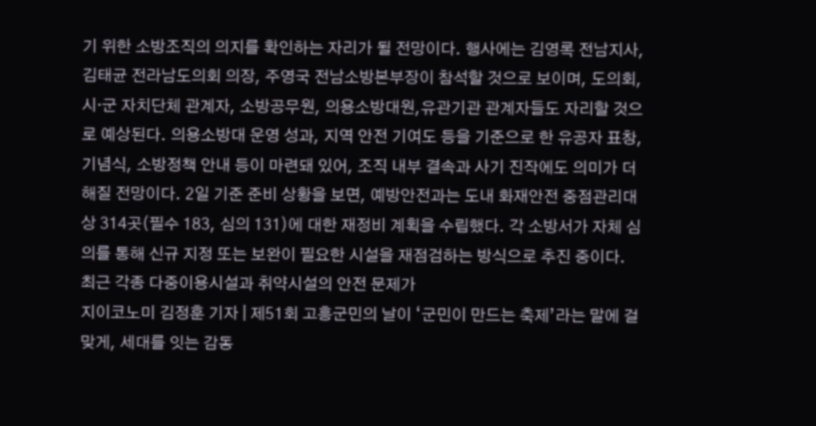기 위한 소방조직의 의지를 확인하는 자리가 될 전망이다. 행사에는 김영록 전남지사, 김태균 전라남도의회 의장, 주영국 전남소방본부장이 참석할 것으로 보이며, 도의회, 시·군 자치단체 관계자, 소방공무원, 의용소방대원,유관기관 관계자들도 자리할 것으로 예상된다. 의용소방대 운영 성과, 지역 안전 기여도 등을 기준으로 한 유공자 표창, 기념식, 소방정책 안내 등이 마련돼 있어, 조직 내부 결속과 사기 진작에도 의미가 더해질 전망이다. 2일 기준 준비 상황을 보면, 예방안전과는 도내 화재안전 중점관리대상 314곳(필수 183, 심의 131)에 대한 재정비 계획을 수립했다. 각 소방서가 자체 심의를 통해 신규 지정 또는 보완이 필요한 시설을 재점검하는 방식으로 추진 중이다. 최근 각종 다중이용시설과 취약시설의 안전 문제가
지이코노미 김정훈 기자 | 제51회 고흥군민의 날이 ‘군민이 만드는 축제’라는 말에 걸맞게, 세대를 잇는 감동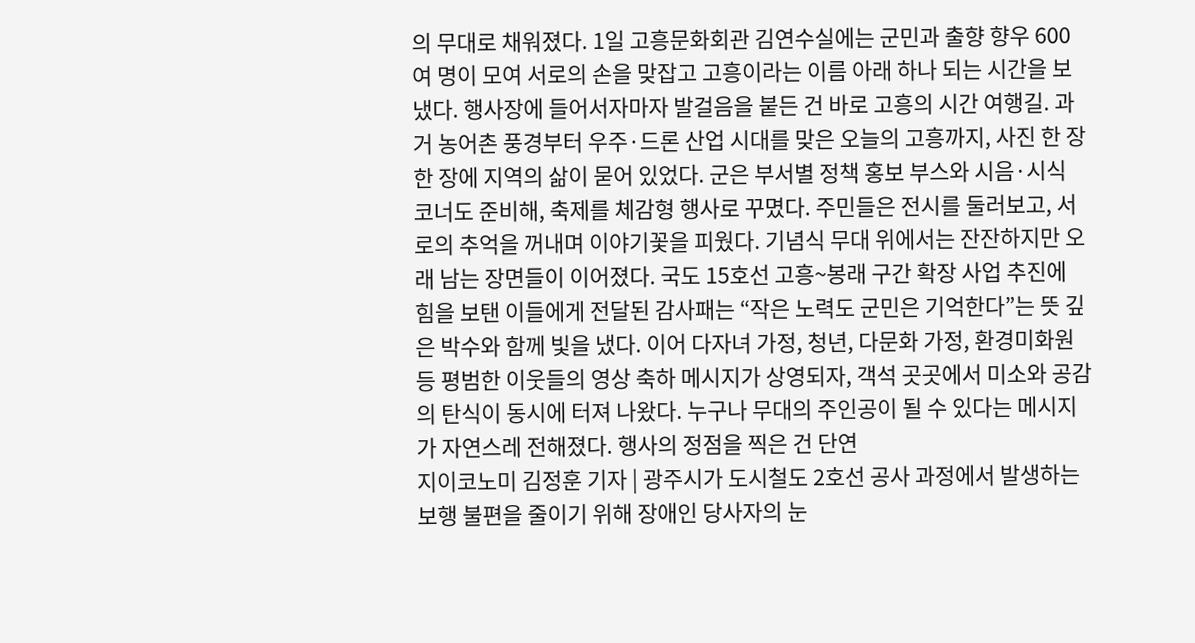의 무대로 채워졌다. 1일 고흥문화회관 김연수실에는 군민과 출향 향우 600여 명이 모여 서로의 손을 맞잡고 고흥이라는 이름 아래 하나 되는 시간을 보냈다. 행사장에 들어서자마자 발걸음을 붙든 건 바로 고흥의 시간 여행길. 과거 농어촌 풍경부터 우주·드론 산업 시대를 맞은 오늘의 고흥까지, 사진 한 장 한 장에 지역의 삶이 묻어 있었다. 군은 부서별 정책 홍보 부스와 시음·시식 코너도 준비해, 축제를 체감형 행사로 꾸몄다. 주민들은 전시를 둘러보고, 서로의 추억을 꺼내며 이야기꽃을 피웠다. 기념식 무대 위에서는 잔잔하지만 오래 남는 장면들이 이어졌다. 국도 15호선 고흥~봉래 구간 확장 사업 추진에 힘을 보탠 이들에게 전달된 감사패는 “작은 노력도 군민은 기억한다”는 뜻 깊은 박수와 함께 빛을 냈다. 이어 다자녀 가정, 청년, 다문화 가정, 환경미화원 등 평범한 이웃들의 영상 축하 메시지가 상영되자, 객석 곳곳에서 미소와 공감의 탄식이 동시에 터져 나왔다. 누구나 무대의 주인공이 될 수 있다는 메시지가 자연스레 전해졌다. 행사의 정점을 찍은 건 단연
지이코노미 김정훈 기자 | 광주시가 도시철도 2호선 공사 과정에서 발생하는 보행 불편을 줄이기 위해 장애인 당사자의 눈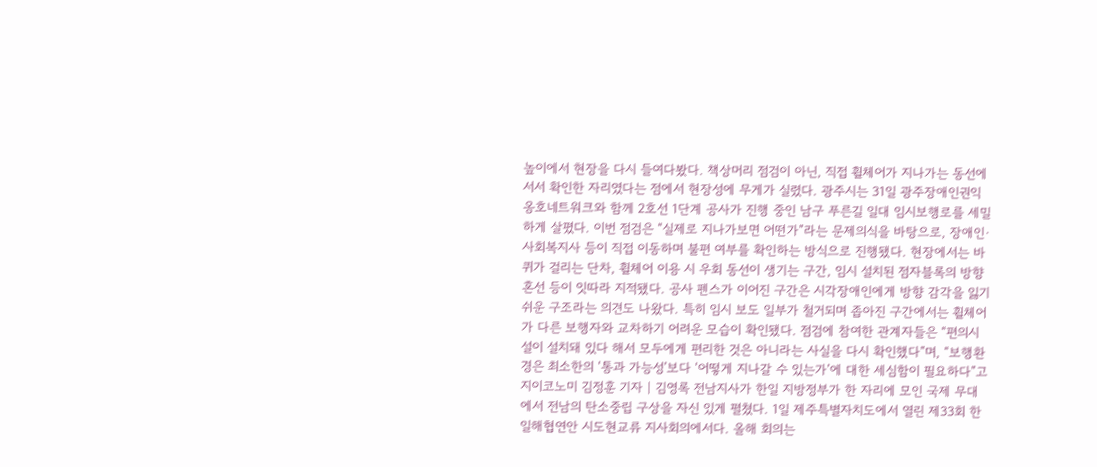높이에서 현장을 다시 들여다봤다. 책상머리 점검이 아닌, 직접 휠체어가 지나가는 동선에 서서 확인한 자리였다는 점에서 현장성에 무게가 실렸다. 광주시는 31일 광주장애인권익옹호네트워크와 함께 2호선 1단계 공사가 진행 중인 남구 푸른길 일대 임시보행로를 세밀하게 살폈다. 이번 점검은 “실제로 지나가보면 어떤가”라는 문제의식을 바탕으로, 장애인·사회복지사 등이 직접 이동하며 불편 여부를 확인하는 방식으로 진행됐다. 현장에서는 바퀴가 걸리는 단차, 휠체어 이용 시 우회 동선이 생기는 구간, 임시 설치된 점자블록의 방향 혼선 등이 잇따라 지적됐다. 공사 펜스가 이어진 구간은 시각장애인에게 방향 감각을 잃기 쉬운 구조라는 의견도 나왔다. 특히 임시 보도 일부가 철거되며 좁아진 구간에서는 휠체어가 다른 보행자와 교차하기 어려운 모습이 확인됐다. 점검에 참여한 관계자들은 “편의시설이 설치돼 있다 해서 모두에게 편리한 것은 아니라는 사실을 다시 확인했다”며, “보행환경은 최소한의 ‘통과 가능성’보다 ‘어떻게 지나갈 수 있는가’에 대한 세심함이 필요하다”고
지이코노미 김정훈 기자 | 김영록 전남지사가 한일 지방정부가 한 자리에 모인 국제 무대에서 전남의 탄소중립 구상을 자신 있게 펼쳤다. 1일 제주특별자치도에서 열린 제33회 한일해협연안 시도현교류 지사회의에서다. 올해 회의는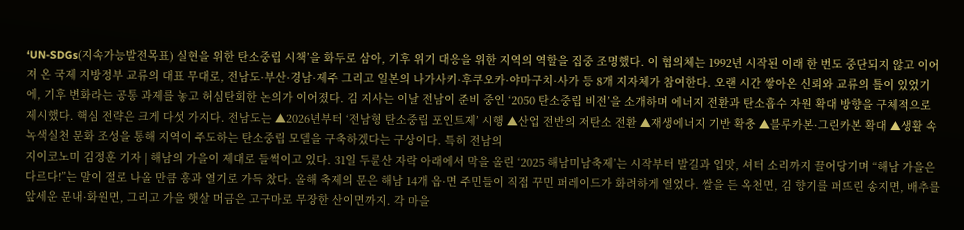‘UN-SDGs(지속가능발전목표) 실현을 위한 탄소중립 시책’을 화두로 삼아, 기후 위기 대응을 위한 지역의 역할을 집중 조명했다. 이 협의체는 1992년 시작된 이래 한 번도 중단되지 않고 이어져 온 국제 지방정부 교류의 대표 무대로, 전남도·부산·경남·제주 그리고 일본의 나가사키·후쿠오카·야마구치·사가 등 8개 지자체가 참여한다. 오랜 시간 쌓아온 신뢰와 교류의 틀이 있었기에, 기후 변화라는 공통 과제를 놓고 허심탄회한 논의가 이어졌다. 김 지사는 이날 전남이 준비 중인 ‘2050 탄소중립 비전’을 소개하며 에너지 전환과 탄소흡수 자원 확대 방향을 구체적으로 제시했다. 핵심 전략은 크게 다섯 가지다. 전남도는 ▲2026년부터 ‘전남형 탄소중립 포인트제’ 시행 ▲산업 전반의 저탄소 전환 ▲재생에너지 기반 확충 ▲블루카본·그린카본 확대 ▲생활 속 녹색실천 문화 조성을 통해 지역이 주도하는 탄소중립 모델을 구축하겠다는 구상이다. 특히 전남의
지이코노미 김정훈 기자 | 해남의 가을이 제대로 들썩이고 있다. 31일 두륜산 자락 아래에서 막을 올린 ‘2025 해남미남축제’는 시작부터 발길과 입맛, 셔터 소리까지 끌어당기며 “해남 가을은 다르다!”는 말이 절로 나올 만큼 흥과 열기로 가득 찼다. 올해 축제의 문은 해남 14개 읍·면 주민들이 직접 꾸민 퍼레이드가 화려하게 열었다. 쌀을 든 옥천면, 김 향기를 퍼뜨린 송지면, 배추를 앞세운 문내·화원면, 그리고 가을 햇살 머금은 고구마로 무장한 산이면까지. 각 마을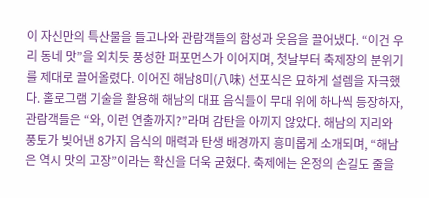이 자신만의 특산물을 들고나와 관람객들의 함성과 웃음을 끌어냈다. “이건 우리 동네 맛”을 외치듯 풍성한 퍼포먼스가 이어지며, 첫날부터 축제장의 분위기를 제대로 끌어올렸다. 이어진 해남8미(八味) 선포식은 묘하게 설렘을 자극했다. 홀로그램 기술을 활용해 해남의 대표 음식들이 무대 위에 하나씩 등장하자, 관람객들은 “와, 이런 연출까지?”라며 감탄을 아끼지 않았다. 해남의 지리와 풍토가 빚어낸 8가지 음식의 매력과 탄생 배경까지 흥미롭게 소개되며, “해남은 역시 맛의 고장”이라는 확신을 더욱 굳혔다. 축제에는 온정의 손길도 줄을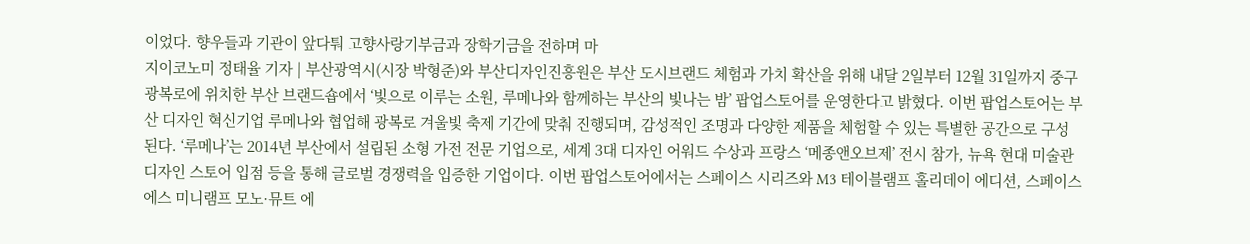이었다. 향우들과 기관이 앞다퉈 고향사랑기부금과 장학기금을 전하며 마
지이코노미 정태율 기자 | 부산광역시(시장 박형준)와 부산디자인진흥원은 부산 도시브랜드 체험과 가치 확산을 위해 내달 2일부터 12월 31일까지 중구 광복로에 위치한 부산 브랜드숍에서 ‘빛으로 이루는 소원, 루메나와 함께하는 부산의 빛나는 밤’ 팝업스토어를 운영한다고 밝혔다. 이번 팝업스토어는 부산 디자인 혁신기업 루메나와 협업해 광복로 겨울빛 축제 기간에 맞춰 진행되며, 감성적인 조명과 다양한 제품을 체험할 수 있는 특별한 공간으로 구성된다. ‘루메나’는 2014년 부산에서 설립된 소형 가전 전문 기업으로, 세계 3대 디자인 어워드 수상과 프랑스 ‘메종앤오브제’ 전시 참가, 뉴욕 현대 미술관 디자인 스토어 입점 등을 통해 글로벌 경쟁력을 입증한 기업이다. 이번 팝업스토어에서는 스페이스 시리즈와 M3 테이블램프 홀리데이 에디션, 스페이스 에스 미니램프 모노·뮤트 에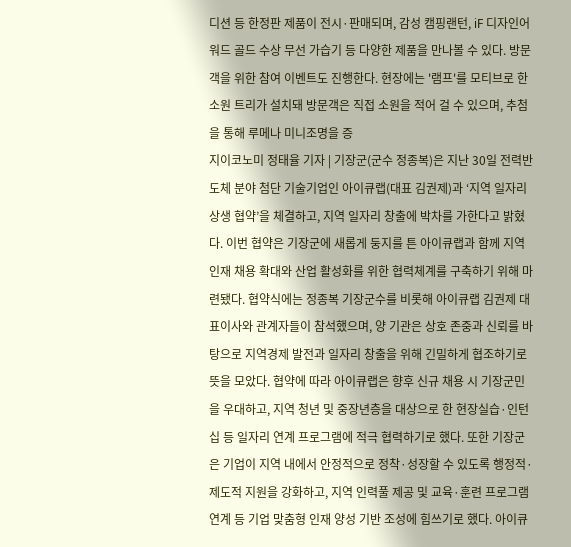디션 등 한정판 제품이 전시·판매되며, 감성 캠핑랜턴, iF 디자인어워드 골드 수상 무선 가습기 등 다양한 제품을 만나볼 수 있다. 방문객을 위한 참여 이벤트도 진행한다. 현장에는 '램프'를 모티브로 한 소원 트리가 설치돼 방문객은 직접 소원을 적어 걸 수 있으며, 추첨을 통해 루메나 미니조명을 증
지이코노미 정태율 기자 | 기장군(군수 정종복)은 지난 30일 전력반도체 분야 첨단 기술기업인 아이큐랩(대표 김권제)과 ‘지역 일자리 상생 협약’을 체결하고, 지역 일자리 창출에 박차를 가한다고 밝혔다. 이번 협약은 기장군에 새롭게 둥지를 튼 아이큐랩과 함께 지역 인재 채용 확대와 산업 활성화를 위한 협력체계를 구축하기 위해 마련됐다. 협약식에는 정종복 기장군수를 비롯해 아이큐랩 김권제 대표이사와 관계자들이 참석했으며, 양 기관은 상호 존중과 신뢰를 바탕으로 지역경제 발전과 일자리 창출을 위해 긴밀하게 협조하기로 뜻을 모았다. 협약에 따라 아이큐랩은 향후 신규 채용 시 기장군민을 우대하고, 지역 청년 및 중장년층을 대상으로 한 현장실습·인턴십 등 일자리 연계 프로그램에 적극 협력하기로 했다. 또한 기장군은 기업이 지역 내에서 안정적으로 정착·성장할 수 있도록 행정적·제도적 지원을 강화하고, 지역 인력풀 제공 및 교육·훈련 프로그램 연계 등 기업 맞춤형 인재 양성 기반 조성에 힘쓰기로 했다. 아이큐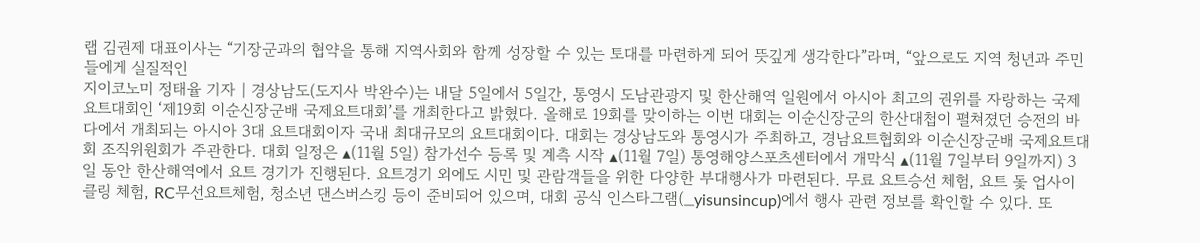랩 김권제 대표이사는 “기장군과의 협약을 통해 지역사회와 함께 성장할 수 있는 토대를 마련하게 되어 뜻깊게 생각한다”라며, “앞으로도 지역 청년과 주민들에게 실질적인
지이코노미 정태율 기자 | 경상남도(도지사 박완수)는 내달 5일에서 5일간, 통영시 도남관광지 및 한산해역 일원에서 아시아 최고의 권위를 자랑하는 국제요트대회인 ‘제19회 이순신장군배 국제요트대회’를 개최한다고 밝혔다. 올해로 19회를 맞이하는 이번 대회는 이순신장군의 한산대첩이 펼쳐졌던 승전의 바다에서 개최되는 아시아 3대 요트대회이자 국내 최대규모의 요트대회이다. 대회는 경상남도와 통영시가 주최하고, 경남요트협회와 이순신장군배 국제요트대회 조직위원회가 주관한다. 대회 일정은 ▴(11월 5일) 참가선수 등록 및 계측 시작 ▴(11월 7일) 통영해양스포츠센터에서 개막식 ▴(11월 7일부터 9일까지) 3일 동안 한산해역에서 요트 경기가 진행된다. 요트경기 외에도 시민 및 관람객들을 위한 다양한 부대행사가 마련된다. 무료 요트승선 체험, 요트 돛 업사이클링 체험, RC무선요트체험, 청소년 댄스버스킹 등이 준비되어 있으며, 대회 공식 인스타그램(_yisunsincup)에서 행사 관련 정보를 확인할 수 있다. 또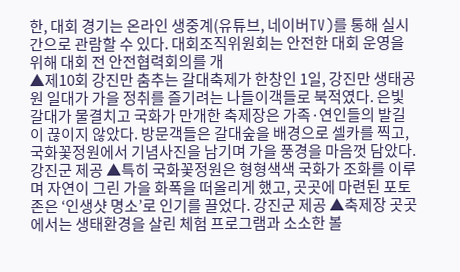한, 대회 경기는 온라인 생중계(유튜브, 네이버TV)를 통해 실시간으로 관람할 수 있다. 대회조직위원회는 안전한 대회 운영을 위해 대회 전 안전협력회의를 개
▲제10회 강진만 춤추는 갈대축제가 한창인 1일, 강진만 생태공원 일대가 가을 정취를 즐기려는 나들이객들로 북적였다. 은빛 갈대가 물결치고 국화가 만개한 축제장은 가족·연인들의 발길이 끊이지 않았다. 방문객들은 갈대숲을 배경으로 셀카를 찍고, 국화꽃정원에서 기념사진을 남기며 가을 풍경을 마음껏 담았다. 강진군 제공 ▲특히 국화꽃정원은 형형색색 국화가 조화를 이루며 자연이 그린 가을 화폭을 떠올리게 했고, 곳곳에 마련된 포토존은 ‘인생샷 명소’로 인기를 끌었다. 강진군 제공 ▲축제장 곳곳에서는 생태환경을 살린 체험 프로그램과 소소한 볼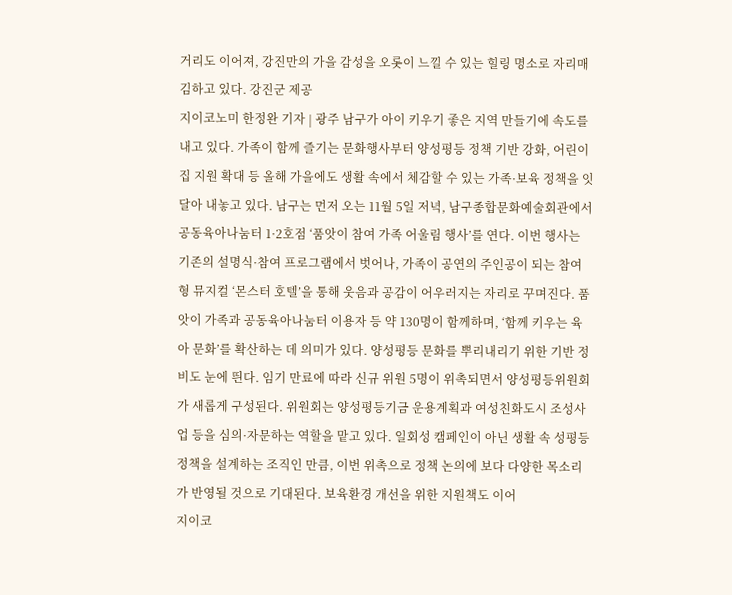거리도 이어져, 강진만의 가을 감성을 오롯이 느낄 수 있는 힐링 명소로 자리매김하고 있다. 강진군 제공
지이코노미 한정완 기자 | 광주 남구가 아이 키우기 좋은 지역 만들기에 속도를 내고 있다. 가족이 함께 즐기는 문화행사부터 양성평등 정책 기반 강화, 어린이집 지원 확대 등 올해 가을에도 생활 속에서 체감할 수 있는 가족·보육 정책을 잇달아 내놓고 있다. 남구는 먼저 오는 11월 5일 저녁, 남구종합문화예술회관에서 공동육아나눔터 1·2호점 ‘품앗이 참여 가족 어울림 행사’를 연다. 이번 행사는 기존의 설명식·참여 프로그램에서 벗어나, 가족이 공연의 주인공이 되는 참여형 뮤지컬 ‘몬스터 호텔’을 통해 웃음과 공감이 어우러지는 자리로 꾸며진다. 품앗이 가족과 공동육아나눔터 이용자 등 약 130명이 함께하며, ‘함께 키우는 육아 문화’를 확산하는 데 의미가 있다. 양성평등 문화를 뿌리내리기 위한 기반 정비도 눈에 띈다. 임기 만료에 따라 신규 위원 5명이 위촉되면서 양성평등위원회가 새롭게 구성된다. 위원회는 양성평등기금 운용계획과 여성친화도시 조성사업 등을 심의·자문하는 역할을 맡고 있다. 일회성 캠페인이 아닌 생활 속 성평등 정책을 설계하는 조직인 만큼, 이번 위촉으로 정책 논의에 보다 다양한 목소리가 반영될 것으로 기대된다. 보육환경 개선을 위한 지원책도 이어
지이코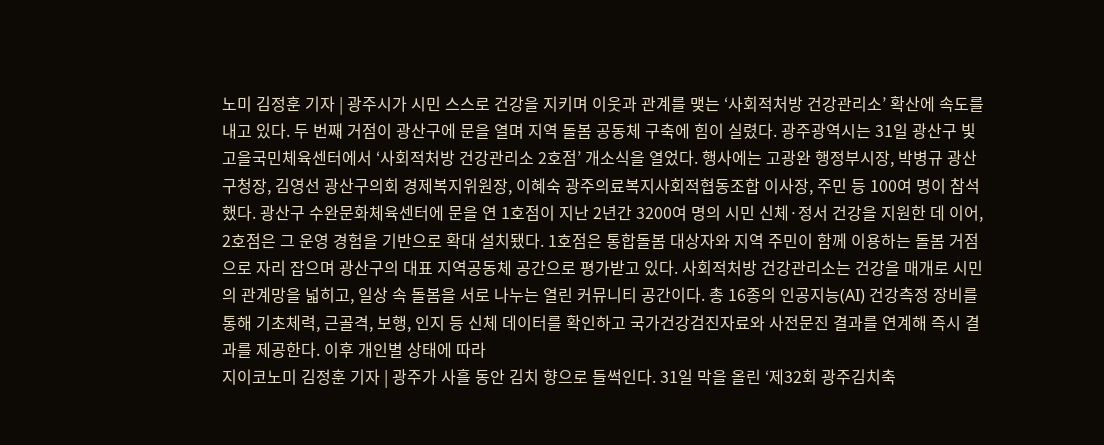노미 김정훈 기자 | 광주시가 시민 스스로 건강을 지키며 이웃과 관계를 맺는 ‘사회적처방 건강관리소’ 확산에 속도를 내고 있다. 두 번째 거점이 광산구에 문을 열며 지역 돌봄 공동체 구축에 힘이 실렸다. 광주광역시는 31일 광산구 빛고을국민체육센터에서 ‘사회적처방 건강관리소 2호점’ 개소식을 열었다. 행사에는 고광완 행정부시장, 박병규 광산구청장, 김영선 광산구의회 경제복지위원장, 이혜숙 광주의료복지사회적협동조합 이사장, 주민 등 100여 명이 참석했다. 광산구 수완문화체육센터에 문을 연 1호점이 지난 2년간 3200여 명의 시민 신체·정서 건강을 지원한 데 이어, 2호점은 그 운영 경험을 기반으로 확대 설치됐다. 1호점은 통합돌봄 대상자와 지역 주민이 함께 이용하는 돌봄 거점으로 자리 잡으며 광산구의 대표 지역공동체 공간으로 평가받고 있다. 사회적처방 건강관리소는 건강을 매개로 시민의 관계망을 넓히고, 일상 속 돌봄을 서로 나누는 열린 커뮤니티 공간이다. 총 16종의 인공지능(AI) 건강측정 장비를 통해 기초체력, 근골격, 보행, 인지 등 신체 데이터를 확인하고 국가건강검진자료와 사전문진 결과를 연계해 즉시 결과를 제공한다. 이후 개인별 상태에 따라
지이코노미 김정훈 기자 | 광주가 사흘 동안 김치 향으로 들썩인다. 31일 막을 올린 ‘제32회 광주김치축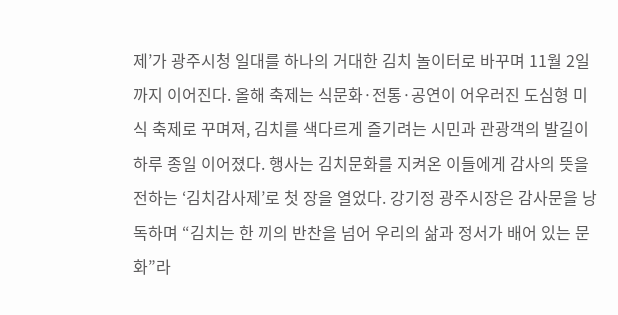제’가 광주시청 일대를 하나의 거대한 김치 놀이터로 바꾸며 11월 2일까지 이어진다. 올해 축제는 식문화·전통·공연이 어우러진 도심형 미식 축제로 꾸며져, 김치를 색다르게 즐기려는 시민과 관광객의 발길이 하루 종일 이어졌다. 행사는 김치문화를 지켜온 이들에게 감사의 뜻을 전하는 ‘김치감사제’로 첫 장을 열었다. 강기정 광주시장은 감사문을 낭독하며 “김치는 한 끼의 반찬을 넘어 우리의 삶과 정서가 배어 있는 문화”라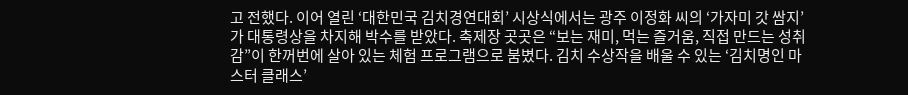고 전했다. 이어 열린 ‘대한민국 김치경연대회’ 시상식에서는 광주 이정화 씨의 ‘가자미 갓 쌈지’가 대통령상을 차지해 박수를 받았다. 축제장 곳곳은 “보는 재미, 먹는 즐거움, 직접 만드는 성취감”이 한꺼번에 살아 있는 체험 프로그램으로 붐볐다. 김치 수상작을 배울 수 있는 ‘김치명인 마스터 클래스’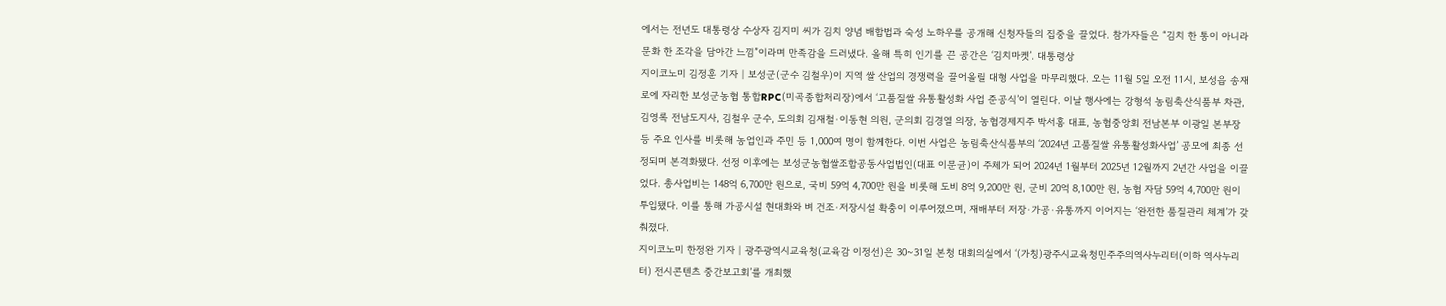에서는 전년도 대통령상 수상자 김지미 씨가 김치 양념 배합법과 숙성 노하우를 공개해 신청자들의 집중을 끌었다. 참가자들은 “김치 한 통이 아니라 문화 한 조각을 담아간 느낌”이라며 만족감을 드러냈다. 올해 특히 인기를 끈 공간은 ‘김치마켓’. 대통령상
지이코노미 김정훈 기자 | 보성군(군수 김철우)이 지역 쌀 산업의 경쟁력을 끌어올릴 대형 사업을 마무리했다. 오는 11월 5일 오전 11시, 보성읍 송재로에 자리한 보성군농협 통합RPC(미곡종합처리장)에서 ‘고품질쌀 유통활성화 사업 준공식’이 열린다. 이날 행사에는 강형석 농림축산식품부 차관, 김영록 전남도지사, 김철우 군수, 도의회 김재철·이동현 의원, 군의회 김경열 의장, 농협경제지주 박서홍 대표, 농협중앙회 전남본부 이광일 본부장 등 주요 인사를 비롯해 농업인과 주민 등 1,000여 명이 함께한다. 이번 사업은 농림축산식품부의 ‘2024년 고품질쌀 유통활성화사업’ 공모에 최종 선정되며 본격화됐다. 선정 이후에는 보성군농협쌀조합공동사업법인(대표 이문균)이 주체가 되어 2024년 1월부터 2025년 12월까지 2년간 사업을 이끌었다. 총사업비는 148억 6,700만 원으로, 국비 59억 4,700만 원을 비롯해 도비 8억 9,200만 원, 군비 20억 8,100만 원, 농협 자담 59억 4,700만 원이 투입됐다. 이를 통해 가공시설 현대화와 벼 건조·저장시설 확충이 이루어졌으며, 재배부터 저장·가공·유통까지 이어지는 ‘완전한 품질관리 체계’가 갖춰졌다.
지이코노미 한정완 기자 | 광주광역시교육청(교육감 이정선)은 30~31일 본청 대회의실에서 ‘(가칭)광주시교육청민주주의역사누리터(이하 역사누리터) 전시콘텐츠 중간보고회’를 개최했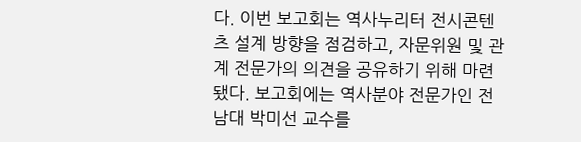다. 이번 보고회는 역사누리터 전시콘텐츠 설계 방향을 점검하고, 자문위원 및 관계 전문가의 의견을 공유하기 위해 마련됐다. 보고회에는 역사분야 전문가인 전남대 박미선 교수를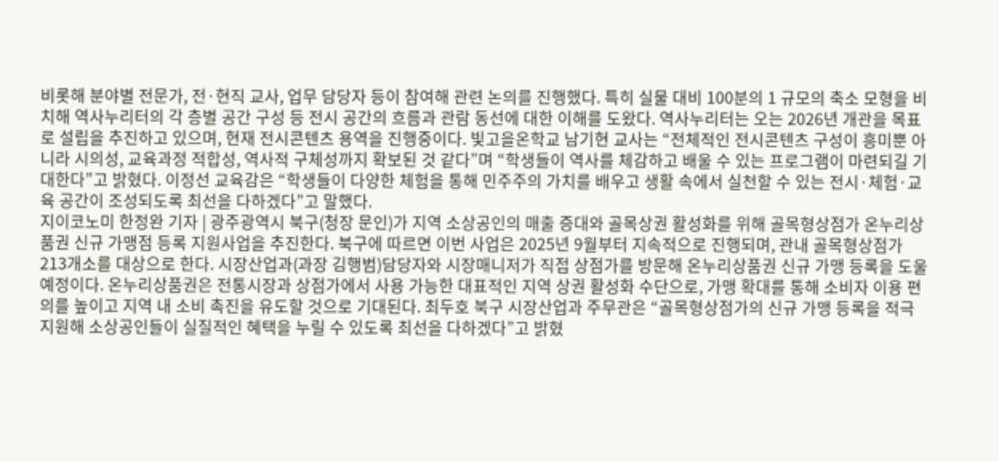비롯해 분야별 전문가, 전·현직 교사, 업무 담당자 등이 참여해 관련 논의를 진행했다. 특히 실물 대비 100분의 1 규모의 축소 모형을 비치해 역사누리터의 각 층별 공간 구성 등 전시 공간의 흐름과 관람 동선에 대한 이해를 도왔다. 역사누리터는 오는 2026년 개관을 목표로 설립을 추진하고 있으며, 현재 전시콘텐츠 용역을 진행중이다. 빛고을온학교 남기현 교사는 “전체적인 전시콘텐츠 구성이 흥미뿐 아니라 시의성, 교육과정 적합성, 역사적 구체성까지 확보된 것 같다”며 “학생들이 역사를 체감하고 배울 수 있는 프로그램이 마련되길 기대한다”고 밝혔다. 이정선 교육감은 “학생들이 다양한 체험을 통해 민주주의 가치를 배우고 생활 속에서 실천할 수 있는 전시·체험·교육 공간이 조성되도록 최선을 다하겠다”고 말했다.
지이코노미 한정완 기자 | 광주광역시 북구(청장 문인)가 지역 소상공인의 매출 증대와 골목상권 활성화를 위해 골목형상점가 온누리상품권 신규 가맹점 등록 지원사업을 추진한다. 북구에 따르면 이번 사업은 2025년 9월부터 지속적으로 진행되며, 관내 골목형상점가 213개소를 대상으로 한다. 시장산업과(과장 김행범)담당자와 시장매니저가 직접 상점가를 방문해 온누리상품권 신규 가맹 등록을 도울 예정이다. 온누리상품권은 전통시장과 상점가에서 사용 가능한 대표적인 지역 상권 활성화 수단으로, 가맹 확대를 통해 소비자 이용 편의를 높이고 지역 내 소비 촉진을 유도할 것으로 기대된다. 최두호 북구 시장산업과 주무관은 “골목형상점가의 신규 가맹 등록을 적극 지원해 소상공인들이 실질적인 혜택을 누릴 수 있도록 최선을 다하겠다”고 밝혔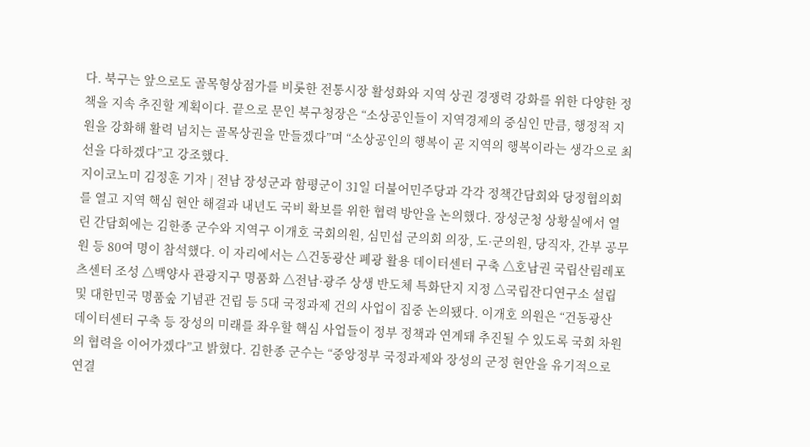다. 북구는 앞으로도 골목형상점가를 비롯한 전통시장 활성화와 지역 상권 경쟁력 강화를 위한 다양한 정책을 지속 추진할 계획이다. 끝으로 문인 북구청장은 “소상공인들이 지역경제의 중심인 만큼, 행정적 지원을 강화해 활력 넘치는 골목상권을 만들겠다”며 “소상공인의 행복이 곧 지역의 행복이라는 생각으로 최선을 다하겠다”고 강조했다.
지이코노미 김정훈 기자 | 전남 장성군과 함평군이 31일 더불어민주당과 각각 정책간담회와 당정협의회를 열고 지역 핵심 현안 해결과 내년도 국비 확보를 위한 협력 방안을 논의했다. 장성군청 상황실에서 열린 간담회에는 김한종 군수와 지역구 이개호 국회의원, 심민섭 군의회 의장, 도·군의원, 당직자, 간부 공무원 등 80여 명이 참석했다. 이 자리에서는 △건동광산 폐광 활용 데이터센터 구축 △호남권 국립산림레포츠센터 조성 △백양사 관광지구 명품화 △전남·광주 상생 반도체 특화단지 지정 △국립잔디연구소 설립 및 대한민국 명품숲 기념관 건립 등 5대 국정과제 건의 사업이 집중 논의됐다. 이개호 의원은 “건동광산 데이터센터 구축 등 장성의 미래를 좌우할 핵심 사업들이 정부 정책과 연계돼 추진될 수 있도록 국회 차원의 협력을 이어가겠다”고 밝혔다. 김한종 군수는 “중앙정부 국정과제와 장성의 군정 현안을 유기적으로 연결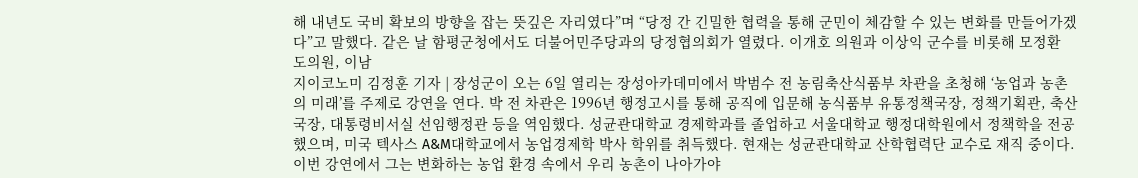해 내년도 국비 확보의 방향을 잡는 뜻깊은 자리였다”며 “당정 간 긴밀한 협력을 통해 군민이 체감할 수 있는 변화를 만들어가겠다”고 말했다. 같은 날 함평군청에서도 더불어민주당과의 당정협의회가 열렸다. 이개호 의원과 이상익 군수를 비롯해 모정환 도의원, 이남
지이코노미 김정훈 기자 | 장성군이 오는 6일 열리는 장성아카데미에서 박범수 전 농림축산식품부 차관을 초청해 ‘농업과 농촌의 미래’를 주제로 강연을 연다. 박 전 차관은 1996년 행정고시를 통해 공직에 입문해 농식품부 유통정책국장, 정책기획관, 축산국장, 대통령비서실 선임행정관 등을 역임했다. 성균관대학교 경제학과를 졸업하고 서울대학교 행정대학원에서 정책학을 전공했으며, 미국 텍사스 A&M대학교에서 농업경제학 박사 학위를 취득했다. 현재는 성균관대학교 산학협력단 교수로 재직 중이다. 이번 강연에서 그는 변화하는 농업 환경 속에서 우리 농촌이 나아가야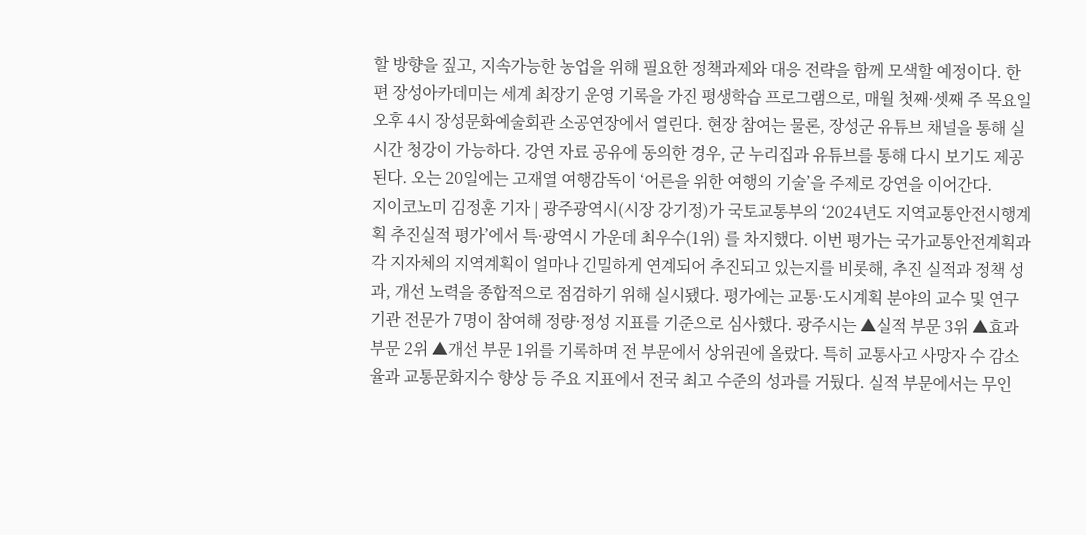할 방향을 짚고, 지속가능한 농업을 위해 필요한 정책과제와 대응 전략을 함께 모색할 예정이다. 한편 장성아카데미는 세계 최장기 운영 기록을 가진 평생학습 프로그램으로, 매월 첫째·셋째 주 목요일 오후 4시 장성문화예술회관 소공연장에서 열린다. 현장 참여는 물론, 장성군 유튜브 채널을 통해 실시간 청강이 가능하다. 강연 자료 공유에 동의한 경우, 군 누리집과 유튜브를 통해 다시 보기도 제공된다. 오는 20일에는 고재열 여행감독이 ‘어른을 위한 여행의 기술’을 주제로 강연을 이어간다.
지이코노미 김정훈 기자 | 광주광역시(시장 강기정)가 국토교통부의 ‘2024년도 지역교통안전시행계획 추진실적 평가’에서 특·광역시 가운데 최우수(1위) 를 차지했다. 이번 평가는 국가교통안전계획과 각 지자체의 지역계획이 얼마나 긴밀하게 연계되어 추진되고 있는지를 비롯해, 추진 실적과 정책 성과, 개선 노력을 종합적으로 점검하기 위해 실시됐다. 평가에는 교통·도시계획 분야의 교수 및 연구기관 전문가 7명이 참여해 정량·정성 지표를 기준으로 심사했다. 광주시는 ▲실적 부문 3위 ▲효과 부문 2위 ▲개선 부문 1위를 기록하며 전 부문에서 상위권에 올랐다. 특히 교통사고 사망자 수 감소율과 교통문화지수 향상 등 주요 지표에서 전국 최고 수준의 성과를 거뒀다. 실적 부문에서는 무인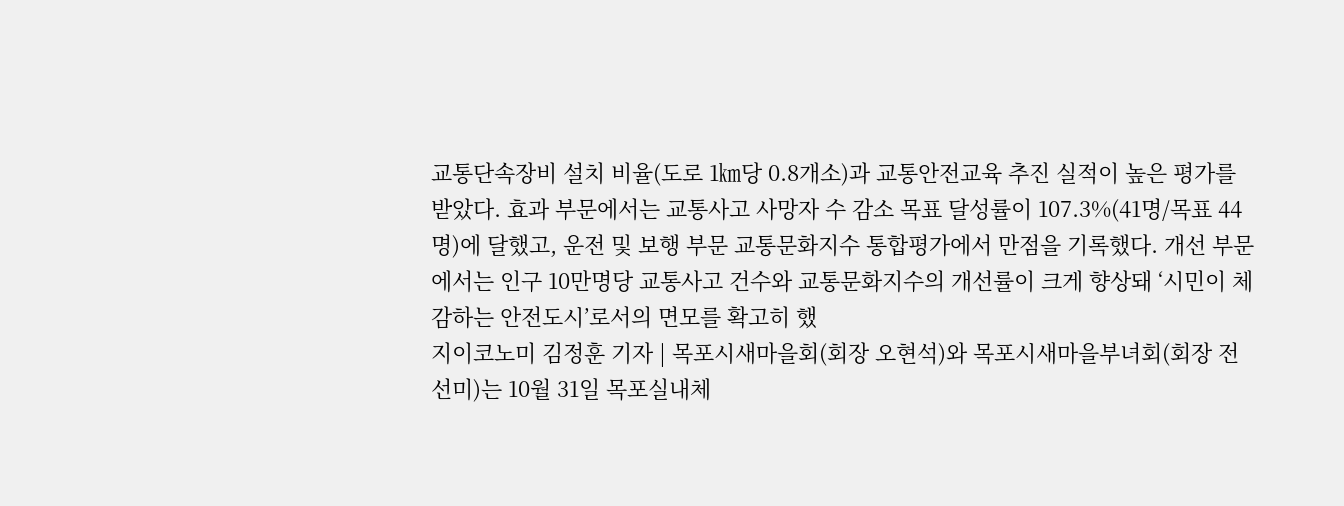교통단속장비 설치 비율(도로 1㎞당 0.8개소)과 교통안전교육 추진 실적이 높은 평가를 받았다. 효과 부문에서는 교통사고 사망자 수 감소 목표 달성률이 107.3%(41명/목표 44명)에 달했고, 운전 및 보행 부문 교통문화지수 통합평가에서 만점을 기록했다. 개선 부문에서는 인구 10만명당 교통사고 건수와 교통문화지수의 개선률이 크게 향상돼 ‘시민이 체감하는 안전도시’로서의 면모를 확고히 했
지이코노미 김정훈 기자 | 목포시새마을회(회장 오현석)와 목포시새마을부녀회(회장 전선미)는 10월 31일 목포실내체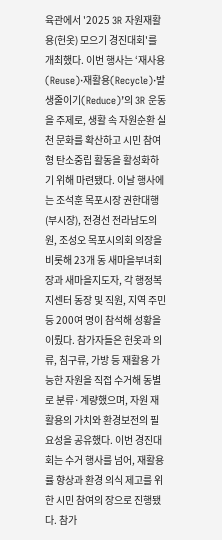육관에서 '2025 3R 자원재활용(헌옷) 모으기 경진대회'를 개최했다. 이번 행사는 ‘재사용(Reuse)·재활용(Recycle)·발생줄이기(Reduce)’의 3R 운동을 주제로, 생활 속 자원순환 실천 문화를 확산하고 시민 참여형 탄소중립 활동을 활성화하기 위해 마련됐다. 이날 행사에는 조석훈 목포시장 권한대행(부시장), 전경선 전라남도의원, 조성오 목포시의회 의장을 비롯해 23개 동 새마을부녀회장과 새마을지도자, 각 행정복지센터 동장 및 직원, 지역 주민 등 200여 명이 참석해 성황을 이뤘다. 참가자들은 헌옷과 의류, 침구류, 가방 등 재활용 가능한 자원을 직접 수거해 동별로 분류·계량했으며, 자원 재활용의 가치와 환경보전의 필요성을 공유했다. 이번 경진대회는 수거 행사를 넘어, 재활용률 향상과 환경 의식 제고를 위한 시민 참여의 장으로 진행됐다. 참가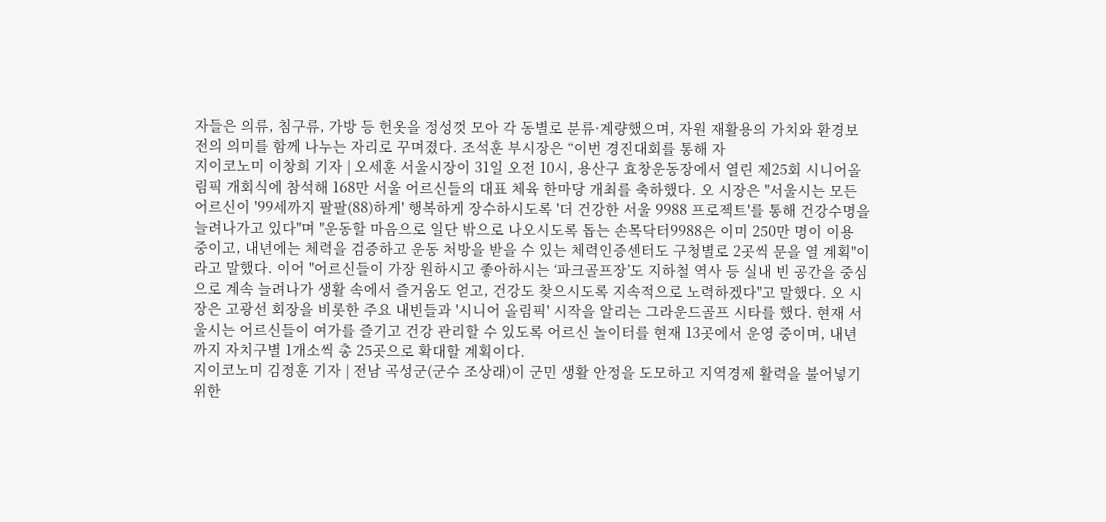자들은 의류, 침구류, 가방 등 헌옷을 정성껏 모아 각 동별로 분류·계량했으며, 자원 재활용의 가치와 환경보전의 의미를 함께 나누는 자리로 꾸며졌다. 조석훈 부시장은 “이번 경진대회를 통해 자
지이코노미 이창희 기자 | 오세훈 서울시장이 31일 오전 10시, 용산구 효창운동장에서 열린 제25회 시니어올림픽 개회식에 참석해 168만 서울 어르신들의 대표 체육 한마당 개최를 축하했다. 오 시장은 "서울시는 모든 어르신이 '99세까지 팔팔(88)하게' 행복하게 장수하시도록 '더 건강한 서울 9988 프로젝트'를 통해 건강수명을 늘려나가고 있다"며 "운동할 마음으로 일단 밖으로 나오시도록 돕는 손목닥터9988은 이미 250만 명이 이용 중이고, 내년에는 체력을 검증하고 운동 처방을 받을 수 있는 체력인증센터도 구청별로 2곳씩 문을 열 계획"이라고 말했다. 이어 "어르신들이 가장 원하시고 좋아하시는 ‘파크골프장’도 지하철 역사 등 실내 빈 공간을 중심으로 계속 늘려나가 생활 속에서 즐거움도 얻고, 건강도 찾으시도록 지속적으로 노력하겠다"고 말했다. 오 시장은 고광선 회장을 비롯한 주요 내빈들과 '시니어 올림픽' 시작을 알리는 그라운드골프 시타를 했다. 현재 서울시는 어르신들이 여가를 즐기고 건강 관리할 수 있도록 어르신 놀이터를 현재 13곳에서 운영 중이며, 내년까지 자치구별 1개소씩 총 25곳으로 확대할 계획이다.
지이코노미 김정훈 기자 | 전남 곡성군(군수 조상래)이 군민 생활 안정을 도모하고 지역경제 활력을 불어넣기 위한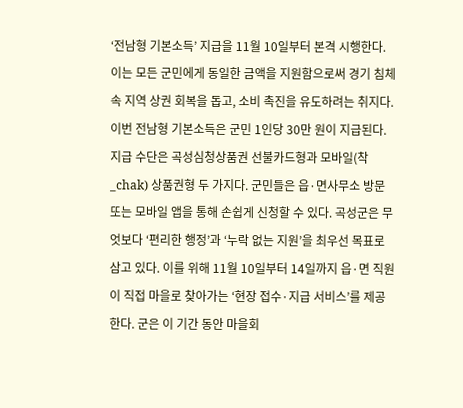‘전남형 기본소득’ 지급을 11월 10일부터 본격 시행한다. 이는 모든 군민에게 동일한 금액을 지원함으로써 경기 침체 속 지역 상권 회복을 돕고, 소비 촉진을 유도하려는 취지다. 이번 전남형 기본소득은 군민 1인당 30만 원이 지급된다. 지급 수단은 곡성심청상품권 선불카드형과 모바일(착_chak) 상품권형 두 가지다. 군민들은 읍·면사무소 방문 또는 모바일 앱을 통해 손쉽게 신청할 수 있다. 곡성군은 무엇보다 ‘편리한 행정’과 ‘누락 없는 지원’을 최우선 목표로 삼고 있다. 이를 위해 11월 10일부터 14일까지 읍·면 직원이 직접 마을로 찾아가는 ‘현장 접수·지급 서비스’를 제공한다. 군은 이 기간 동안 마을회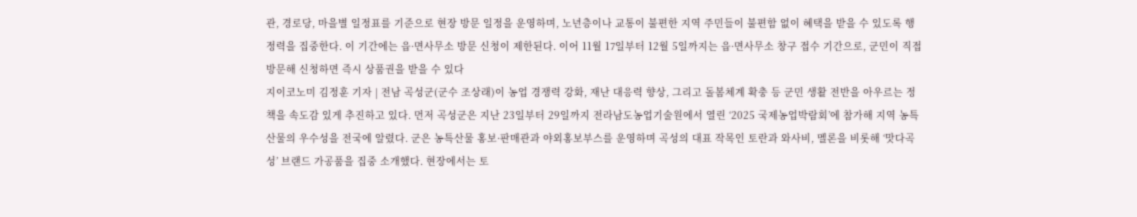관, 경로당, 마을별 일정표를 기준으로 현장 방문 일정을 운영하며, 노년층이나 교통이 불편한 지역 주민들이 불편함 없이 혜택을 받을 수 있도록 행정력을 집중한다. 이 기간에는 읍·면사무소 방문 신청이 제한된다. 이어 11월 17일부터 12월 5일까지는 읍·면사무소 창구 접수 기간으로, 군민이 직접 방문해 신청하면 즉시 상품권을 받을 수 있다
지이코노미 김정훈 기자 | 전남 곡성군(군수 조상래)이 농업 경쟁력 강화, 재난 대응력 향상, 그리고 돌봄체계 확충 등 군민 생활 전반을 아우르는 정책을 속도감 있게 추진하고 있다. 먼저 곡성군은 지난 23일부터 29일까지 전라남도농업기술원에서 열린 ‘2025 국제농업박람회’에 참가해 지역 농특산물의 우수성을 전국에 알렸다. 군은 농특산물 홍보·판매관과 야외홍보부스를 운영하며 곡성의 대표 작목인 토란과 와사비, 멜론을 비롯해 ‘맛다곡성’ 브랜드 가공품을 집중 소개했다. 현장에서는 토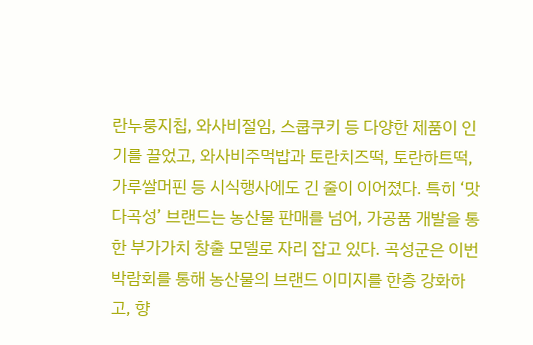란누룽지칩, 와사비절임, 스쿱쿠키 등 다양한 제품이 인기를 끌었고, 와사비주먹밥과 토란치즈떡, 토란하트떡, 가루쌀머핀 등 시식행사에도 긴 줄이 이어졌다. 특히 ‘맛다곡성’ 브랜드는 농산물 판매를 넘어, 가공품 개발을 통한 부가가치 창출 모델로 자리 잡고 있다. 곡성군은 이번 박람회를 통해 농산물의 브랜드 이미지를 한층 강화하고, 향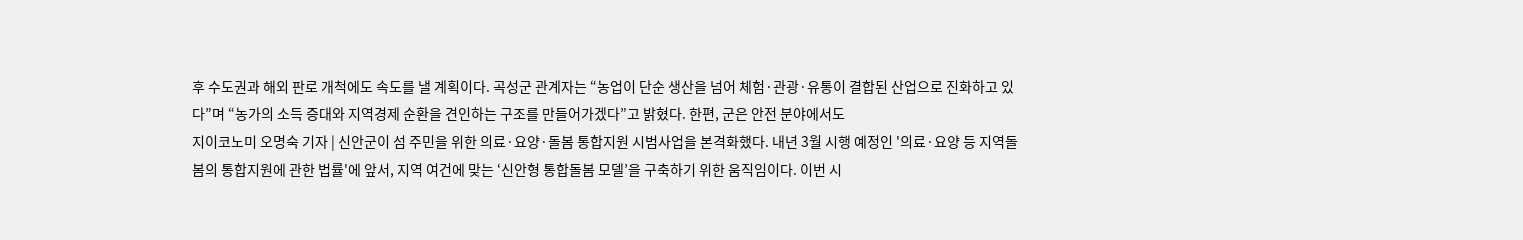후 수도권과 해외 판로 개척에도 속도를 낼 계획이다. 곡성군 관계자는 “농업이 단순 생산을 넘어 체험·관광·유통이 결합된 산업으로 진화하고 있다”며 “농가의 소득 증대와 지역경제 순환을 견인하는 구조를 만들어가겠다”고 밝혔다. 한편, 군은 안전 분야에서도
지이코노미 오명숙 기자 | 신안군이 섬 주민을 위한 의료·요양·돌봄 통합지원 시범사업을 본격화했다. 내년 3월 시행 예정인 '의료·요양 등 지역돌봄의 통합지원에 관한 법률'에 앞서, 지역 여건에 맞는 ‘신안형 통합돌봄 모델’을 구축하기 위한 움직임이다. 이번 시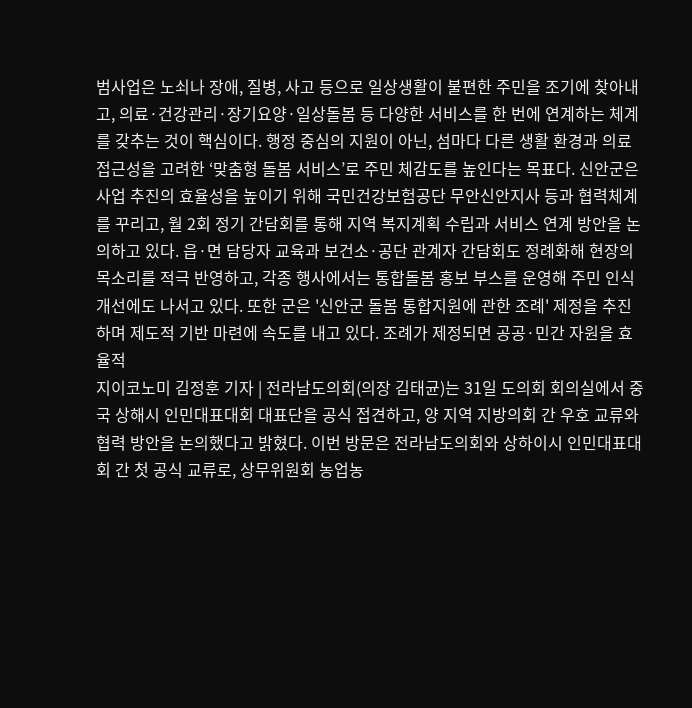범사업은 노쇠나 장애, 질병, 사고 등으로 일상생활이 불편한 주민을 조기에 찾아내고, 의료·건강관리·장기요양·일상돌봄 등 다양한 서비스를 한 번에 연계하는 체계를 갖추는 것이 핵심이다. 행정 중심의 지원이 아닌, 섬마다 다른 생활 환경과 의료 접근성을 고려한 ‘맞춤형 돌봄 서비스’로 주민 체감도를 높인다는 목표다. 신안군은 사업 추진의 효율성을 높이기 위해 국민건강보험공단 무안신안지사 등과 협력체계를 꾸리고, 월 2회 정기 간담회를 통해 지역 복지계획 수립과 서비스 연계 방안을 논의하고 있다. 읍·면 담당자 교육과 보건소·공단 관계자 간담회도 정례화해 현장의 목소리를 적극 반영하고, 각종 행사에서는 통합돌봄 홍보 부스를 운영해 주민 인식 개선에도 나서고 있다. 또한 군은 '신안군 돌봄 통합지원에 관한 조례' 제정을 추진하며 제도적 기반 마련에 속도를 내고 있다. 조례가 제정되면 공공·민간 자원을 효율적
지이코노미 김정훈 기자 | 전라남도의회(의장 김태균)는 31일 도의회 회의실에서 중국 상해시 인민대표대회 대표단을 공식 접견하고, 양 지역 지방의회 간 우호 교류와 협력 방안을 논의했다고 밝혔다. 이번 방문은 전라남도의회와 상하이시 인민대표대회 간 첫 공식 교류로, 상무위원회 농업농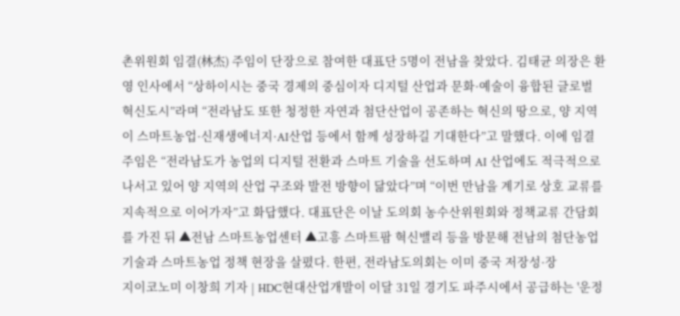촌위원회 임결(林杰) 주임이 단장으로 참여한 대표단 5명이 전남을 찾았다. 김태균 의장은 환영 인사에서 “상하이시는 중국 경제의 중심이자 디지털 산업과 문화·예술이 융합된 글로벌 혁신도시”라며 “전라남도 또한 청정한 자연과 첨단산업이 공존하는 혁신의 땅으로, 양 지역이 스마트농업·신재생에너지·AI산업 등에서 함께 성장하길 기대한다”고 말했다. 이에 임결 주임은 “전라남도가 농업의 디지털 전환과 스마트 기술을 선도하며 AI 산업에도 적극적으로 나서고 있어 양 지역의 산업 구조와 발전 방향이 닮았다”며 “이번 만남을 계기로 상호 교류를 지속적으로 이어가자”고 화답했다. 대표단은 이날 도의회 농수산위원회와 정책교류 간담회를 가진 뒤 ▲전남 스마트농업센터 ▲고흥 스마트팜 혁신밸리 등을 방문해 전남의 첨단농업 기술과 스마트농업 정책 현장을 살폈다. 한편, 전라남도의회는 이미 중국 저장성·장
지이코노미 이창희 기자 | HDC현대산업개발이 이달 31일 경기도 파주시에서 공급하는 '운정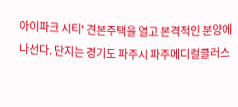아이파크 시티' 견본주택을 열고 본격적인 분양에 나선다. 단지는 경기도 파주시 파주메디컬클러스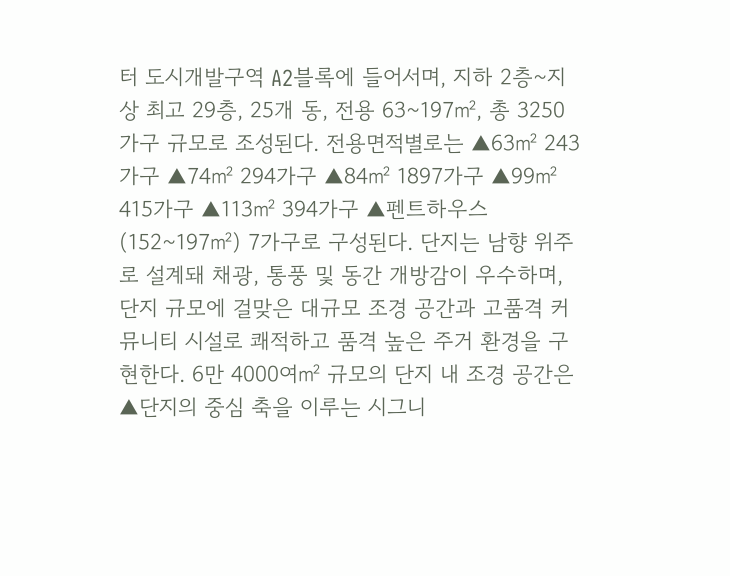터 도시개발구역 A2블록에 들어서며, 지하 2층~지상 최고 29층, 25개 동, 전용 63~197㎡, 총 3250가구 규모로 조성된다. 전용면적별로는 ▲63㎡ 243가구 ▲74㎡ 294가구 ▲84㎡ 1897가구 ▲99㎡ 415가구 ▲113㎡ 394가구 ▲펜트하우스(152~197㎡) 7가구로 구성된다. 단지는 남향 위주로 설계돼 채광, 통풍 및 동간 개방감이 우수하며, 단지 규모에 걸맞은 대규모 조경 공간과 고품격 커뮤니티 시설로 쾌적하고 품격 높은 주거 환경을 구현한다. 6만 4000여㎡ 규모의 단지 내 조경 공간은 ▲단지의 중심 축을 이루는 시그니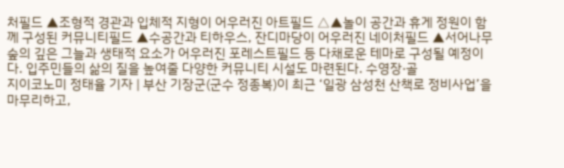처필드 ▲조형적 경관과 입체적 지형이 어우러진 아트필드 △▲놀이 공간과 휴게 정원이 함께 구성된 커뮤니티필드 ▲수공간과 티하우스, 잔디마당이 어우러진 네이처필드 ▲서어나무숲의 깊은 그늘과 생태적 요소가 어우러진 포레스트필드 등 다채로운 테마로 구성될 예정이다. 입주민들의 삶의 질을 높여줄 다양한 커뮤니티 시설도 마련된다. 수영장·골
지이코노미 정태율 기자 | 부산 기장군(군수 정종복)이 최근 ‘일광 삼성천 산책로 정비사업’을 마무리하고,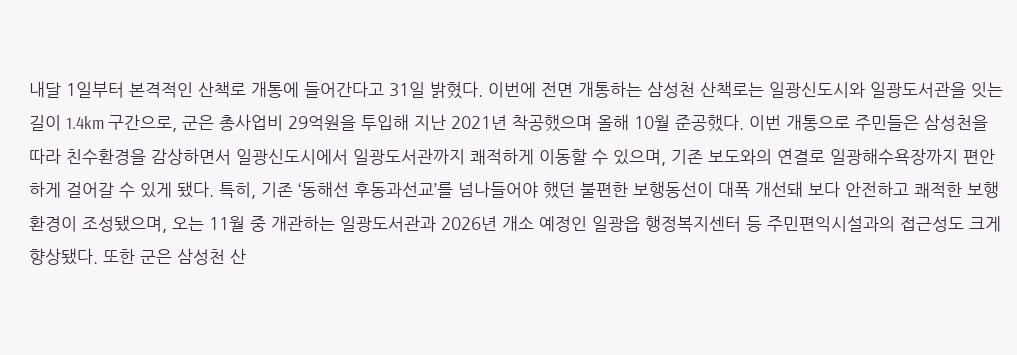내달 1일부터 본격적인 산책로 개통에 들어간다고 31일 밝혔다. 이번에 전면 개통하는 삼성천 산책로는 일광신도시와 일광도서관을 잇는 길이 1.4km 구간으로, 군은 총사업비 29억원을 투입해 지난 2021년 착공했으며 올해 10월 준공했다. 이번 개통으로 주민들은 삼성천을 따라 친수환경을 감상하면서 일광신도시에서 일광도서관까지 쾌적하게 이동할 수 있으며, 기존 보도와의 연결로 일광해수욕장까지 편안하게 걸어갈 수 있게 됐다. 특히, 기존 ‘동해선 후동과선교’를 넘나들어야 했던 불편한 보행동선이 대폭 개선돼 보다 안전하고 쾌적한 보행환경이 조성됐으며, 오는 11월 중 개관하는 일광도서관과 2026년 개소 예정인 일광읍 행정복지센터 등 주민편익시설과의 접근성도 크게 향상됐다. 또한 군은 삼성천 산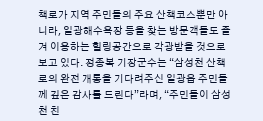책로가 지역 주민들의 주요 산책코스뿐만 아니라, 일광해수욕장 등을 찾는 방문객들도 즐겨 이용하는 힐링공간으로 각광받을 것으로 보고 있다. 정종복 기장군수는 “삼성천 산책로의 완전 개통을 기다려주신 일광읍 주민들께 깊은 감사를 드린다”라며, “주민들이 삼성천 친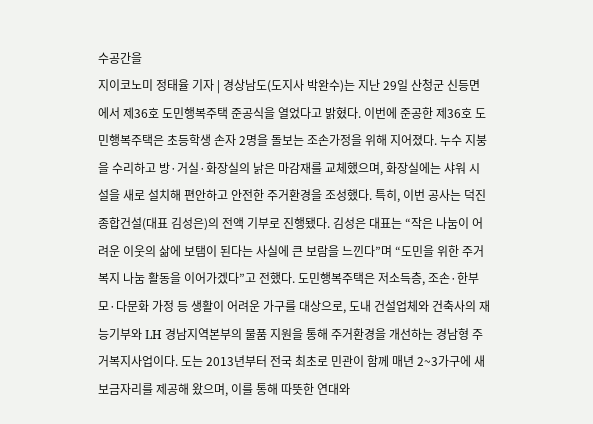수공간을
지이코노미 정태율 기자 | 경상남도(도지사 박완수)는 지난 29일 산청군 신등면에서 제36호 도민행복주택 준공식을 열었다고 밝혔다. 이번에 준공한 제36호 도민행복주택은 초등학생 손자 2명을 돌보는 조손가정을 위해 지어졌다. 누수 지붕을 수리하고 방·거실·화장실의 낡은 마감재를 교체했으며, 화장실에는 샤워 시설을 새로 설치해 편안하고 안전한 주거환경을 조성했다. 특히, 이번 공사는 덕진종합건설(대표 김성은)의 전액 기부로 진행됐다. 김성은 대표는 “작은 나눔이 어려운 이웃의 삶에 보탬이 된다는 사실에 큰 보람을 느낀다”며 “도민을 위한 주거복지 나눔 활동을 이어가겠다”고 전했다. 도민행복주택은 저소득층, 조손·한부모·다문화 가정 등 생활이 어려운 가구를 대상으로, 도내 건설업체와 건축사의 재능기부와 LH 경남지역본부의 물품 지원을 통해 주거환경을 개선하는 경남형 주거복지사업이다. 도는 2013년부터 전국 최초로 민관이 함께 매년 2~3가구에 새 보금자리를 제공해 왔으며, 이를 통해 따뜻한 연대와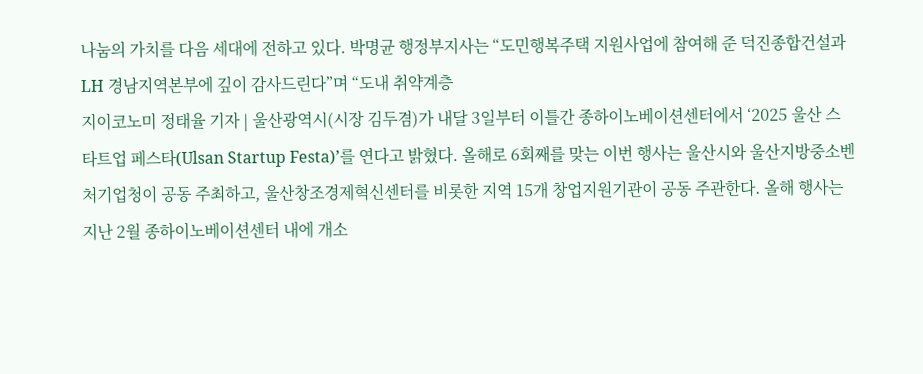나눔의 가치를 다음 세대에 전하고 있다. 박명균 행정부지사는 “도민행복주택 지원사업에 참여해 준 덕진종합건설과 LH 경남지역본부에 깊이 감사드린다”며 “도내 취약계층
지이코노미 정태율 기자 | 울산광역시(시장 김두겸)가 내달 3일부터 이틀간 종하이노베이션센터에서 ‘2025 울산 스타트업 페스타(Ulsan Startup Festa)’를 연다고 밝혔다. 올해로 6회째를 맞는 이번 행사는 울산시와 울산지방중소벤처기업청이 공동 주최하고, 울산창조경제혁신센터를 비롯한 지역 15개 창업지원기관이 공동 주관한다. 올해 행사는 지난 2월 종하이노베이션센터 내에 개소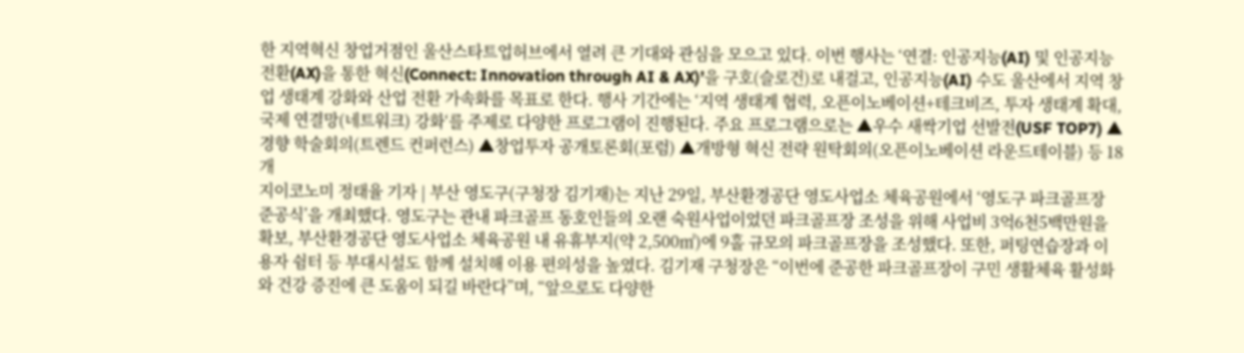한 지역혁신 창업거점인 울산스타트업허브에서 열려 큰 기대와 관심을 모으고 있다. 이번 행사는 ‘연결: 인공지능(AI) 및 인공지능전환(AX)을 통한 혁신(Connect: Innovation through AI & AX)’을 구호(슬로건)로 내걸고, 인공지능(AI) 수도 울산에서 지역 창업 생태계 강화와 산업 전환 가속화를 목표로 한다. 행사 기간에는 ‘지역 생태계 협력, 오픈이노베이션+테크비즈, 투자 생태계 확대, 국제 연결망(네트워크) 강화‘를 주제로 다양한 프로그램이 진행된다. 주요 프로그램으로는 ▲우수 새싹기업 선발전(USF TOP7) ▲경향 학술회의(트렌드 컨퍼런스) ▲창업투자 공개토론회(포럼) ▲개방형 혁신 전략 원탁회의(오픈이노베이션 라운드테이블) 등 18개
지이코노미 정태율 기자 | 부산 영도구(구청장 김기재)는 지난 29일, 부산환경공단 영도사업소 체육공원에서 ‘영도구 파크골프장 준공식’을 개최했다. 영도구는 관내 파크골프 동호인들의 오랜 숙원사업이었던 파크골프장 조성을 위해 사업비 3억6천5백만원을 확보, 부산환경공단 영도사업소 체육공원 내 유휴부지(약 2,500㎡)에 9홀 규모의 파크골프장을 조성했다. 또한, 퍼팅연습장과 이용자 쉼터 등 부대시설도 함께 설치해 이용 편의성을 높였다. 김기재 구청장은 “이번에 준공한 파크골프장이 구민 생활체육 활성화와 건강 증진에 큰 도움이 되길 바란다”며, “앞으로도 다양한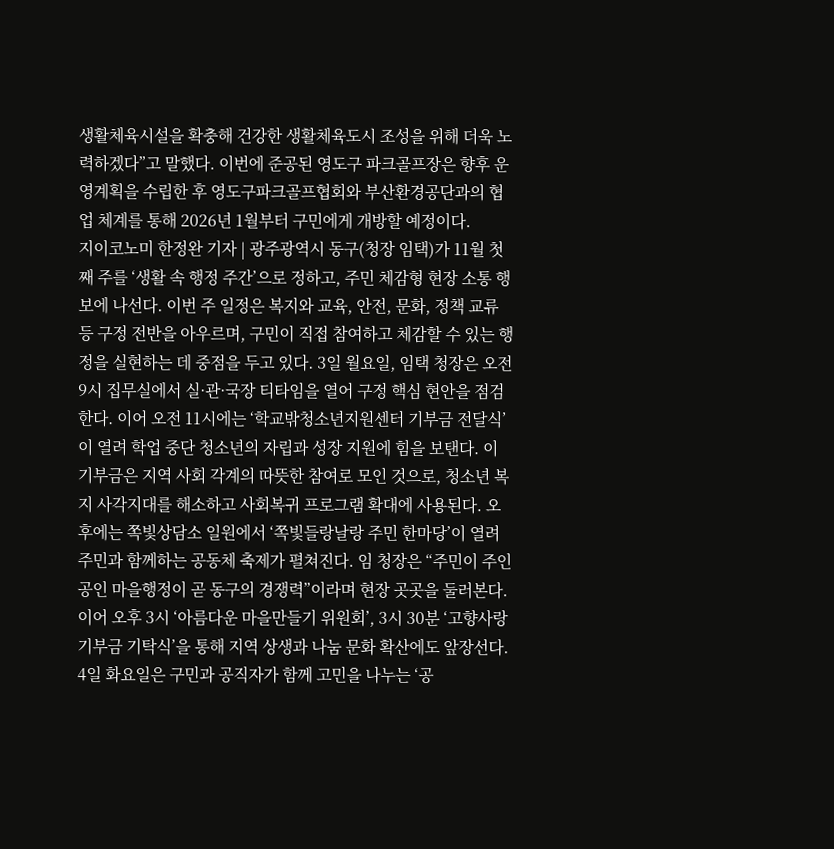생활체육시설을 확충해 건강한 생활체육도시 조성을 위해 더욱 노력하겠다”고 말했다. 이번에 준공된 영도구 파크골프장은 향후 운영계획을 수립한 후 영도구파크골프협회와 부산환경공단과의 협업 체계를 통해 2026년 1월부터 구민에게 개방할 예정이다.
지이코노미 한정완 기자 | 광주광역시 동구(청장 임택)가 11월 첫째 주를 ‘생활 속 행정 주간’으로 정하고, 주민 체감형 현장 소통 행보에 나선다. 이번 주 일정은 복지와 교육, 안전, 문화, 정책 교류 등 구정 전반을 아우르며, 구민이 직접 참여하고 체감할 수 있는 행정을 실현하는 데 중점을 두고 있다. 3일 월요일, 임택 청장은 오전 9시 집무실에서 실·관·국장 티타임을 열어 구정 핵심 현안을 점검한다. 이어 오전 11시에는 ‘학교밖청소년지원센터 기부금 전달식’이 열려 학업 중단 청소년의 자립과 성장 지원에 힘을 보탠다. 이 기부금은 지역 사회 각계의 따뜻한 참여로 모인 것으로, 청소년 복지 사각지대를 해소하고 사회복귀 프로그램 확대에 사용된다. 오후에는 쪽빛상담소 일원에서 ‘쪽빛들랑날랑 주민 한마당’이 열려 주민과 함께하는 공동체 축제가 펼쳐진다. 임 청장은 “주민이 주인공인 마을행정이 곧 동구의 경쟁력”이라며 현장 곳곳을 둘러본다. 이어 오후 3시 ‘아름다운 마을만들기 위원회’, 3시 30분 ‘고향사랑기부금 기탁식’을 통해 지역 상생과 나눔 문화 확산에도 앞장선다. 4일 화요일은 구민과 공직자가 함께 고민을 나누는 ‘공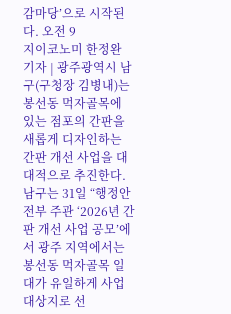감마당’으로 시작된다. 오전 9
지이코노미 한정완 기자 | 광주광역시 남구(구청장 김병내)는 봉선동 먹자골목에 있는 점포의 간판을 새롭게 디자인하는 간판 개선 사업을 대대적으로 추진한다. 남구는 31일 “행정안전부 주관 ‘2026년 간판 개선 사업 공모’에서 광주 지역에서는 봉선동 먹자골목 일대가 유일하게 사업 대상지로 선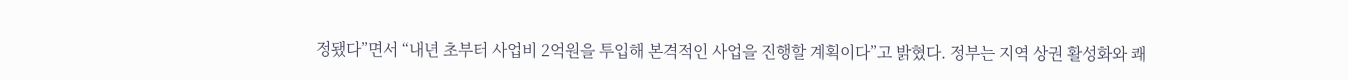정됐다”면서 “내년 초부터 사업비 2억원을 투입해 본격적인 사업을 진행할 계획이다”고 밝혔다. 정부는 지역 상권 활성화와 쾌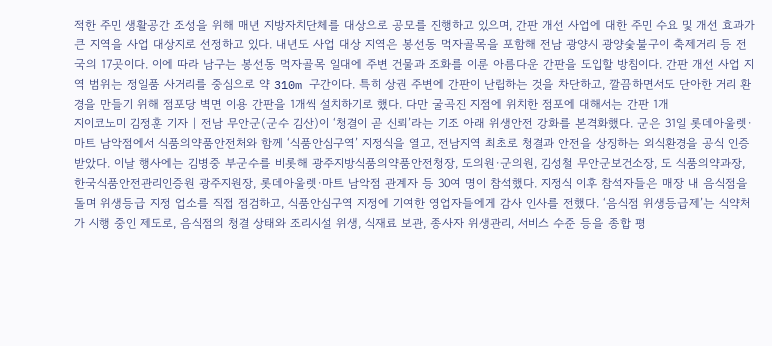적한 주민 생활공간 조성을 위해 매년 지방자치단체를 대상으로 공모를 진행하고 있으며, 간판 개선 사업에 대한 주민 수요 및 개선 효과가 큰 지역을 사업 대상지로 선정하고 있다. 내년도 사업 대상 지역은 봉선동 먹자골목을 포함해 전남 광양시 광양숯불구이 축제거리 등 전국의 17곳이다. 이에 따라 남구는 봉선동 먹자골목 일대에 주변 건물과 조화를 이룬 아름다운 간판을 도입할 방침이다. 간판 개선 사업 지역 범위는 정일품 사거리를 중심으로 약 310m 구간이다. 특히 상권 주변에 간판이 난립하는 것을 차단하고, 깔끔하면서도 단아한 거리 환경을 만들기 위해 점포당 벽면 이용 간판을 1개씩 설치하기로 했다. 다만 굴곡진 지점에 위치한 점포에 대해서는 간판 1개
지이코노미 김정훈 기자 | 전남 무안군(군수 김산)이 ‘청결이 곧 신뢰’라는 기조 아래 위생안전 강화를 본격화했다. 군은 31일 롯데아울렛·마트 남악점에서 식품의약품안전처와 함께 ‘식품안심구역’ 지정식을 열고, 전남지역 최초로 청결과 안전을 상징하는 외식환경을 공식 인증받았다. 이날 행사에는 김병중 부군수를 비롯해 광주지방식품의약품안전청장, 도의원·군의원, 김성철 무안군보건소장, 도 식품의약과장, 한국식품안전관리인증원 광주지원장, 롯데아울렛·마트 남악점 관계자 등 30여 명이 참석했다. 지정식 이후 참석자들은 매장 내 음식점을 돌며 위생등급 지정 업소를 직접 점검하고, 식품안심구역 지정에 기여한 영업자들에게 감사 인사를 전했다. ‘음식점 위생등급제’는 식약처가 시행 중인 제도로, 음식점의 청결 상태와 조리시설 위생, 식재료 보관, 종사자 위생관리, 서비스 수준 등을 종합 평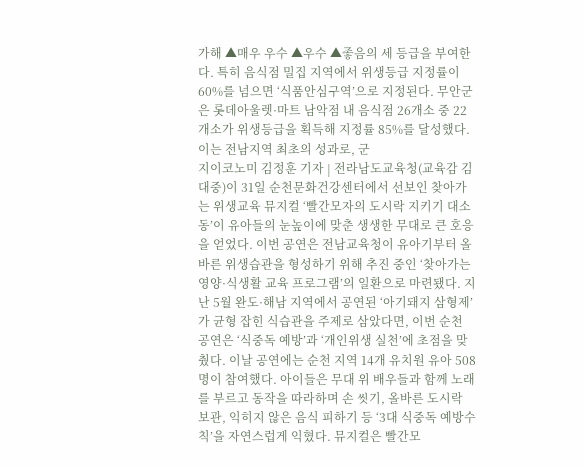가해 ▲매우 우수 ▲우수 ▲좋음의 세 등급을 부여한다. 특히 음식점 밀집 지역에서 위생등급 지정률이 60%를 넘으면 ‘식품안심구역’으로 지정된다. 무안군은 롯데아울렛·마트 남악점 내 음식점 26개소 중 22개소가 위생등급을 획득해 지정률 85%를 달성했다. 이는 전남지역 최초의 성과로, 군
지이코노미 김정훈 기자 | 전라남도교육청(교육감 김대중)이 31일 순천문화건강센터에서 선보인 찾아가는 위생교육 뮤지컬 ‘빨간모자의 도시락 지키기 대소동’이 유아들의 눈높이에 맞춘 생생한 무대로 큰 호응을 얻었다. 이번 공연은 전남교육청이 유아기부터 올바른 위생습관을 형성하기 위해 추진 중인 ‘찾아가는 영양·식생활 교육 프로그램’의 일환으로 마련됐다. 지난 5월 완도·해남 지역에서 공연된 ‘아기돼지 삼형제’가 균형 잡힌 식습관을 주제로 삼았다면, 이번 순천 공연은 ‘식중독 예방’과 ‘개인위생 실천’에 초점을 맞췄다. 이날 공연에는 순천 지역 14개 유치원 유아 508명이 참여했다. 아이들은 무대 위 배우들과 함께 노래를 부르고 동작을 따라하며 손 씻기, 올바른 도시락 보관, 익히지 않은 음식 피하기 등 ‘3대 식중독 예방수칙’을 자연스럽게 익혔다. 뮤지컬은 빨간모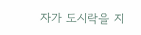자가 도시락을 지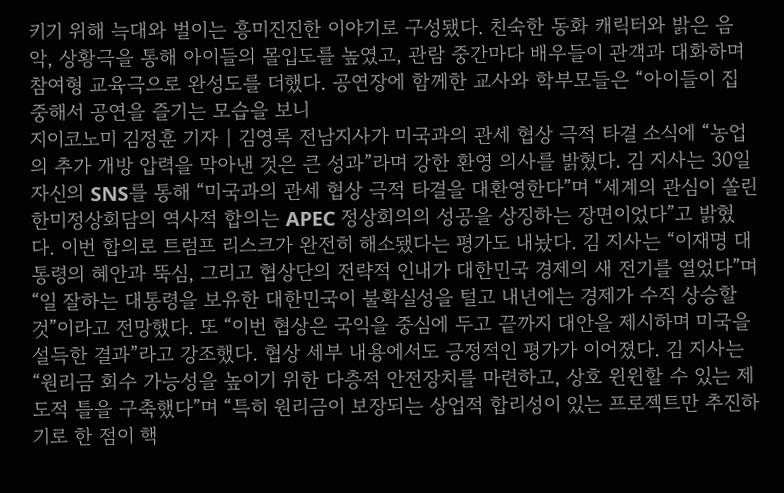키기 위해 늑대와 벌이는 흥미진진한 이야기로 구성됐다. 친숙한 동화 캐릭터와 밝은 음악, 상황극을 통해 아이들의 몰입도를 높였고, 관람 중간마다 배우들이 관객과 대화하며 참여형 교육극으로 완성도를 더했다. 공연장에 함께한 교사와 학부모들은 “아이들이 집중해서 공연을 즐기는 모습을 보니
지이코노미 김정훈 기자 | 김영록 전남지사가 미국과의 관세 협상 극적 타결 소식에 “농업의 추가 개방 압력을 막아낸 것은 큰 성과”라며 강한 환영 의사를 밝혔다. 김 지사는 30일 자신의 SNS를 통해 “미국과의 관세 협상 극적 타결을 대환영한다”며 “세계의 관심이 쏠린 한미정상회담의 역사적 합의는 APEC 정상회의의 성공을 상징하는 장면이었다”고 밝혔다. 이번 합의로 트럼프 리스크가 완전히 해소됐다는 평가도 내놨다. 김 지사는 “이재명 대통령의 혜안과 뚝심, 그리고 협상단의 전략적 인내가 대한민국 경제의 새 전기를 열었다”며 “일 잘하는 대통령을 보유한 대한민국이 불확실성을 털고 내년에는 경제가 수직 상승할 것”이라고 전망했다. 또 “이번 협상은 국익을 중심에 두고 끝까지 대안을 제시하며 미국을 설득한 결과”라고 강조했다. 협상 세부 내용에서도 긍정적인 평가가 이어졌다. 김 지사는 “원리금 회수 가능성을 높이기 위한 다층적 안전장치를 마련하고, 상호 윈윈할 수 있는 제도적 틀을 구축했다”며 “특히 원리금이 보장되는 상업적 합리성이 있는 프로젝트만 추진하기로 한 점이 핵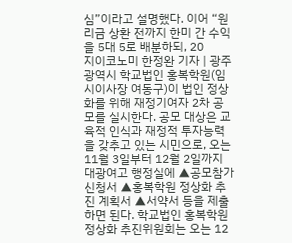심”이라고 설명했다. 이어 “원리금 상환 전까지 한미 간 수익을 5대 5로 배분하되, 20
지이코노미 한정완 기자 | 광주광역시 학교법인 홍복학원(임시이사장 여동구)이 법인 정상화를 위해 재정기여자 2차 공모를 실시한다. 공모 대상은 교육적 인식과 재정적 투자능력을 갖추고 있는 시민으로, 오는 11월 3일부터 12월 2일까지 대광여고 행정실에 ▲공모참가 신청서 ▲홍복학원 정상화 추진 계획서 ▲서약서 등을 제출하면 된다. 학교법인 홍복학원 정상화 추진위원회는 오는 12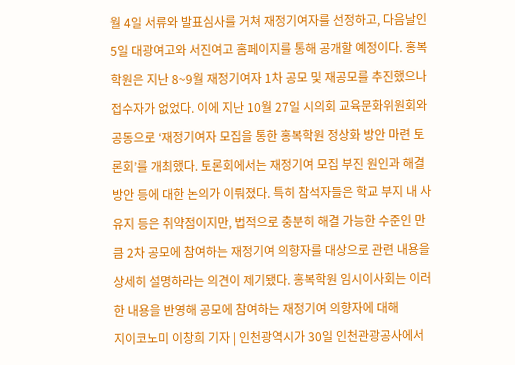월 4일 서류와 발표심사를 거쳐 재정기여자를 선정하고, 다음날인 5일 대광여고와 서진여고 홈페이지를 통해 공개할 예정이다. 홍복학원은 지난 8~9월 재정기여자 1차 공모 및 재공모를 추진했으나 접수자가 없었다. 이에 지난 10월 27일 시의회 교육문화위원회와 공동으로 ‘재정기여자 모집을 통한 홍복학원 정상화 방안 마련 토론회’를 개최했다. 토론회에서는 재정기여 모집 부진 원인과 해결방안 등에 대한 논의가 이뤄졌다. 특히 참석자들은 학교 부지 내 사유지 등은 취약점이지만, 법적으로 충분히 해결 가능한 수준인 만큼 2차 공모에 참여하는 재정기여 의향자를 대상으로 관련 내용을 상세히 설명하라는 의견이 제기됐다. 홍복학원 임시이사회는 이러한 내용을 반영해 공모에 참여하는 재정기여 의향자에 대해
지이코노미 이창희 기자 | 인천광역시가 30일 인천관광공사에서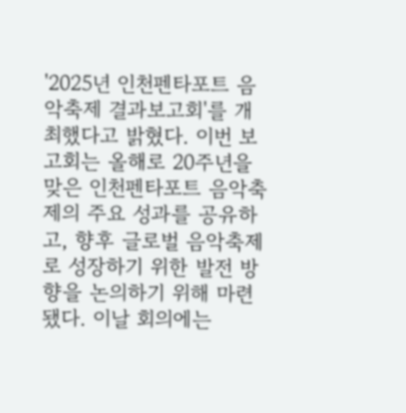'2025년 인천펜타포트 음악축제 결과보고회'를 개최했다고 밝혔다. 이번 보고회는 올해로 20주년을 맞은 인천펜타포트 음악축제의 주요 성과를 공유하고, 향후 글로벌 음악축제로 성장하기 위한 발전 방향을 논의하기 위해 마련됐다. 이날 회의에는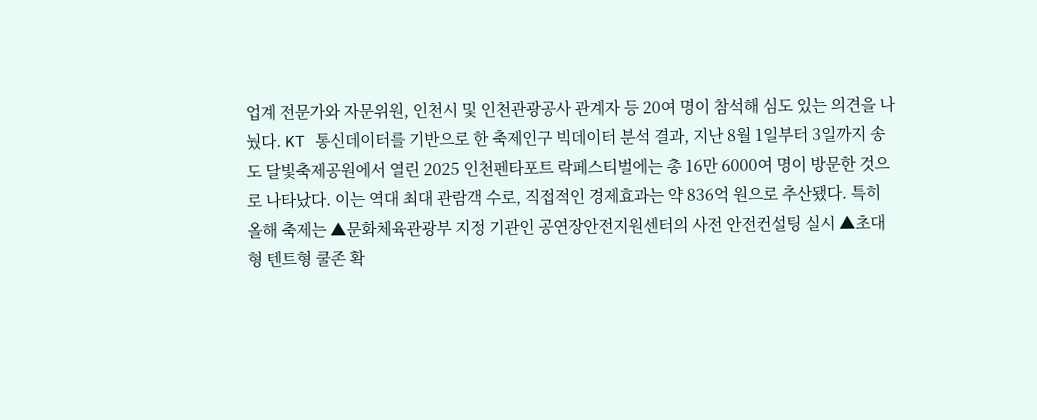업계 전문가와 자문위원, 인천시 및 인천관광공사 관계자 등 20여 명이 참석해 심도 있는 의견을 나눴다. KT 통신데이터를 기반으로 한 축제인구 빅데이터 분석 결과, 지난 8월 1일부터 3일까지 송도 달빛축제공원에서 열린 2025 인천펜타포트 락페스티벌에는 총 16만 6000여 명이 방문한 것으로 나타났다. 이는 역대 최대 관람객 수로, 직접적인 경제효과는 약 836억 원으로 추산됐다. 특히 올해 축제는 ▲문화체육관광부 지정 기관인 공연장안전지원센터의 사전 안전컨설팅 실시 ▲초대형 텐트형 쿨존 확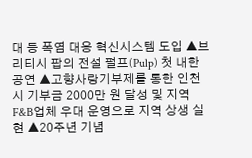대 등 폭염 대응 혁신시스템 도입 ▲브리티시 팝의 전설 펄프(Pulp) 첫 내한 공연 ▲고향사랑기부제를 통한 인천시 기부금 2000만 원 달성 및 지역 F&B업체 우대 운영으로 지역 상생 실현 ▲20주년 기념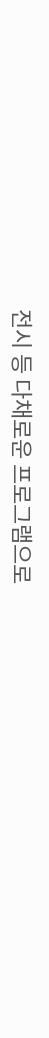전시 등 다채로운 프로그램으로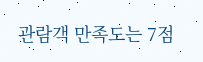관람객 만족도는 7점